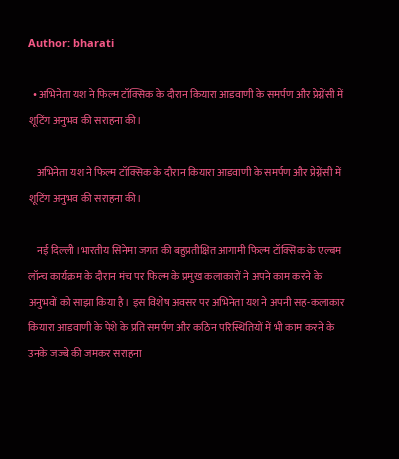Author: bharati

  • अभिनेता यश ने फिल्म टॉक्सिक के दौरान कियारा आडवाणी के समर्पण और प्रेग्नेंसी में शूटिंग अनुभव की सराहना की।

    अभिनेता यश ने फिल्म टॉक्सिक के दौरान कियारा आडवाणी के समर्पण और प्रेग्नेंसी में शूटिंग अनुभव की सराहना की।

    नई दिल्ली ।भारतीय सिनेमा जगत की बहुप्रतीक्षित आगामी फिल्म टॉक्सिक के एल्बम लॉन्च कार्यक्रम के दौरान मंच पर फिल्म के प्रमुख कलाकारों ने अपने काम करने के अनुभवों को साझा किया है। इस विशेष अवसर पर अभिनेता यश ने अपनी सह-कलाकार कियारा आडवाणी के पेशे के प्रति समर्पण और कठिन परिस्थितियों में भी काम करने के उनके जज्बे की जमकर सराहना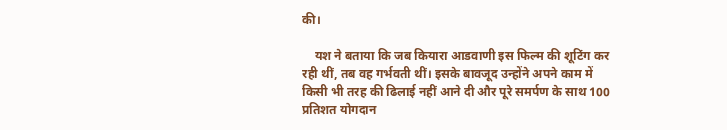की।

    यश ने बताया कि जब कियारा आडवाणी इस फिल्म की शूटिंग कर रही थीं, तब वह गर्भवती थीं। इसके बावजूद उन्होंने अपने काम में किसी भी तरह की ढिलाई नहीं आने दी और पूरे समर्पण के साथ 100 प्रतिशत योगदान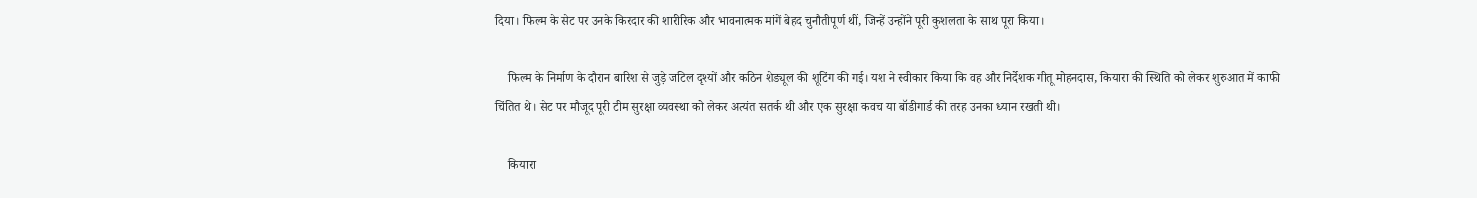दिया। फिल्म के सेट पर उनके किरदार की शारीरिक और भावनात्मक मांगें बेहद चुनौतीपूर्ण थीं, जिन्हें उन्होंने पूरी कुशलता के साथ पूरा किया।

    फिल्म के निर्माण के दौरान बारिश से जुड़े जटिल दृश्यों और कठिन शेड्यूल की शूटिंग की गई। यश ने स्वीकार किया कि वह और निर्देशक गीतू मोहनदास, कियारा की स्थिति को लेकर शुरुआत में काफी चिंतित थे। सेट पर मौजूद पूरी टीम सुरक्षा व्यवस्था को लेकर अत्यंत सतर्क थी और एक सुरक्षा कवच या बॉडीगार्ड की तरह उनका ध्यान रखती थी।

    कियारा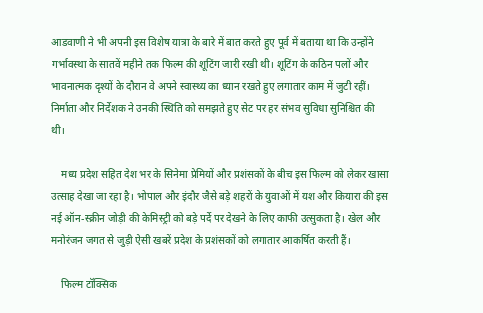आडवाणी ने भी अपनी इस विशेष यात्रा के बारे में बात करते हुए पूर्व में बताया था कि उन्होंने गर्भावस्था के सातवें महीने तक फिल्म की शूटिंग जारी रखी थी। शूटिंग के कठिन पलों और भावनात्मक दृश्यों के दौरान वे अपने स्वास्थ्य का ध्यान रखते हुए लगातार काम में जुटी रहीं। निर्माता और निर्देशक ने उनकी स्थिति को समझते हुए सेट पर हर संभव सुविधा सुनिश्चित की थी।

    मध्य प्रदेश सहित देश भर के सिनेमा प्रेमियों और प्रशंसकों के बीच इस फिल्म को लेकर खासा उत्साह देखा जा रहा है। भोपाल और इंदौर जैसे बड़े शहरों के युवाओं में यश और कियारा की इस नई ऑन-स्क्रीन जोड़ी की केमिस्ट्री को बड़े पर्दे पर देखने के लिए काफी उत्सुकता है। खेल और मनोरंजन जगत से जुड़ी ऐसी खबरें प्रदेश के प्रशंसकों को लगातार आकर्षित करती हैं।

    फिल्म टॉक्सिक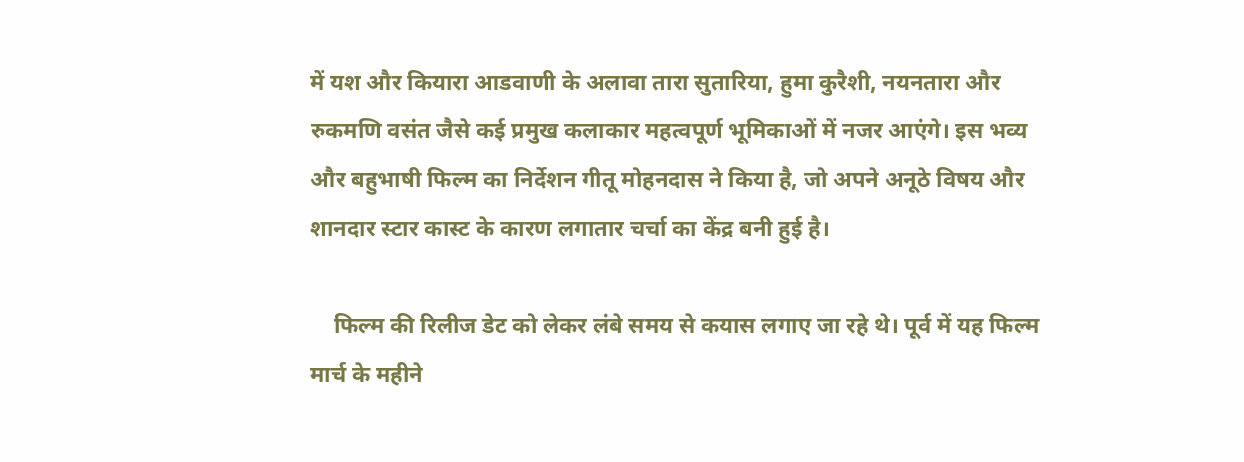में यश और कियारा आडवाणी के अलावा तारा सुतारिया, हुमा कुरैशी, नयनतारा और रुकमणि वसंत जैसे कई प्रमुख कलाकार महत्वपूर्ण भूमिकाओं में नजर आएंगे। इस भव्य और बहुभाषी फिल्म का निर्देशन गीतू मोहनदास ने किया है, जो अपने अनूठे विषय और शानदार स्टार कास्ट के कारण लगातार चर्चा का केंद्र बनी हुई है।

    फिल्म की रिलीज डेट को लेकर लंबे समय से कयास लगाए जा रहे थे। पूर्व में यह फिल्म मार्च के महीने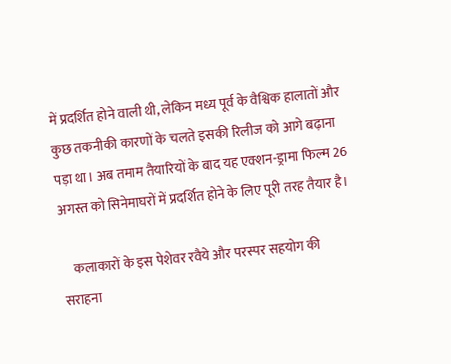में प्रदर्शित होने वाली थी, लेकिन मध्य पूर्व के वैश्विक हालातों और कुछ तकनीकी कारणों के चलते इसकी रिलीज को आगे बढ़ाना पड़ा था। अब तमाम तैयारियों के बाद यह एक्शन-ड्रामा फिल्म 26 अगस्त को सिनेमाघरों में प्रदर्शित होने के लिए पूरी तरह तैयार है।

    कलाकारों के इस पेशेवर रवैये और परस्पर सहयोग की सराहना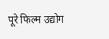पूरे फिल्म उद्योग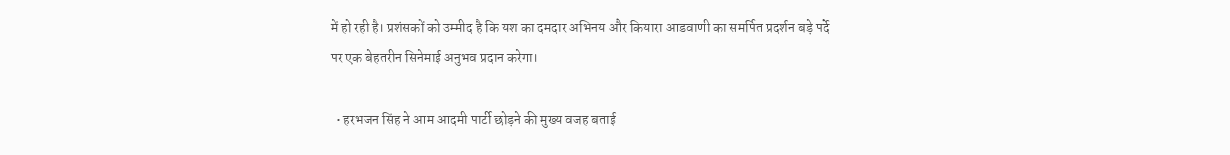में हो रही है। प्रशंसकों को उम्मीद है कि यश का दमदार अभिनय और कियारा आडवाणी का समर्पित प्रदर्शन बड़े पर्दे पर एक बेहतरीन सिनेमाई अनुभव प्रदान करेगा।

  • हरभजन सिंह ने आम आदमी पार्टी छोड़ने की मुख्य वजह बताई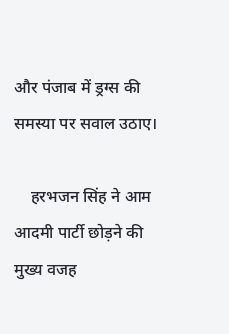और पंजाब में ड्रग्स की समस्या पर सवाल उठाए।

    हरभजन सिंह ने आम आदमी पार्टी छोड़ने की मुख्य वजह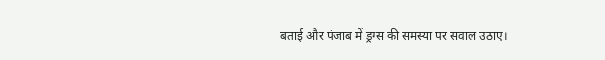बताई और पंजाब में ड्रग्स की समस्या पर सवाल उठाए।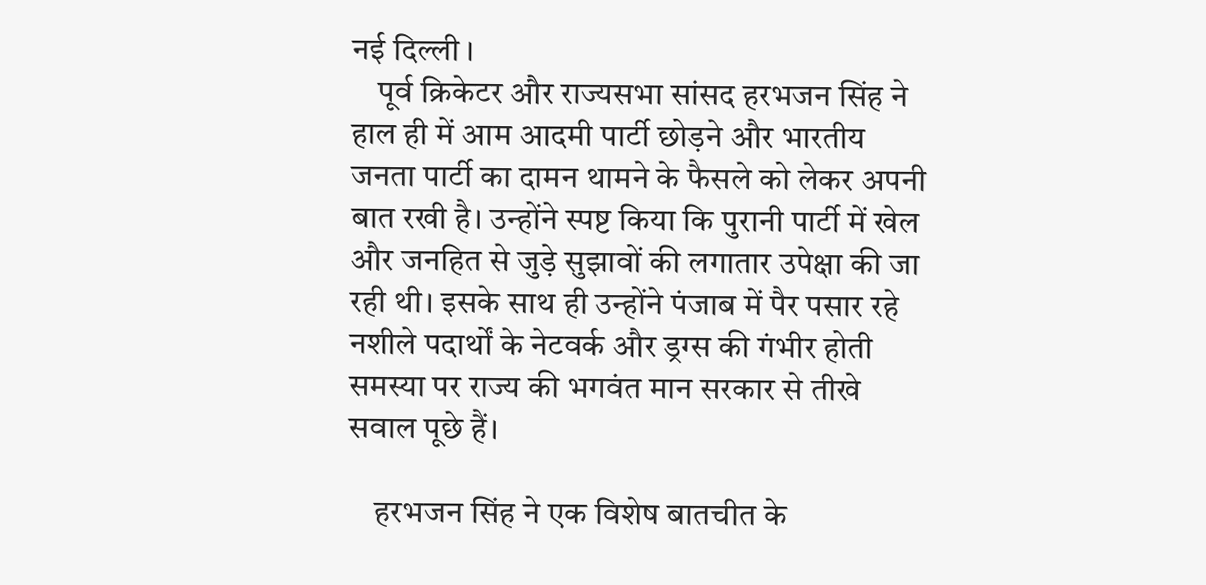नई दिल्ली ।
    पूर्व क्रिकेटर और राज्यसभा सांसद हरभजन सिंह ने हाल ही में आम आदमी पार्टी छोड़ने और भारतीय जनता पार्टी का दामन थामने के फैसले को लेकर अपनी बात रखी है। उन्होंने स्पष्ट किया कि पुरानी पार्टी में खेल और जनहित से जुड़े सुझावों की लगातार उपेक्षा की जा रही थी। इसके साथ ही उन्होंने पंजाब में पैर पसार रहे नशीले पदार्थों के नेटवर्क और ड्रग्स की गंभीर होती समस्या पर राज्य की भगवंत मान सरकार से तीखे सवाल पूछे हैं।

    हरभजन सिंह ने एक विशेष बातचीत के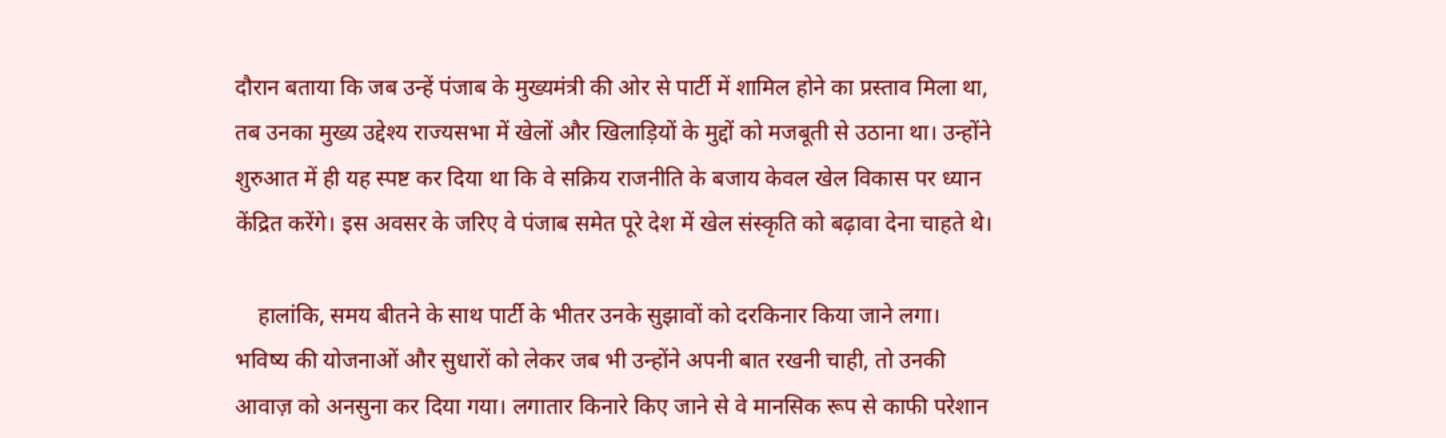दौरान बताया कि जब उन्हें पंजाब के मुख्यमंत्री की ओर से पार्टी में शामिल होने का प्रस्ताव मिला था, तब उनका मुख्य उद्देश्य राज्यसभा में खेलों और खिलाड़ियों के मुद्दों को मजबूती से उठाना था। उन्होंने शुरुआत में ही यह स्पष्ट कर दिया था कि वे सक्रिय राजनीति के बजाय केवल खेल विकास पर ध्यान केंद्रित करेंगे। इस अवसर के जरिए वे पंजाब समेत पूरे देश में खेल संस्कृति को बढ़ावा देना चाहते थे।

    हालांकि, समय बीतने के साथ पार्टी के भीतर उनके सुझावों को दरकिनार किया जाने लगा। भविष्य की योजनाओं और सुधारों को लेकर जब भी उन्होंने अपनी बात रखनी चाही, तो उनकी आवाज़ को अनसुना कर दिया गया। लगातार किनारे किए जाने से वे मानसिक रूप से काफी परेशान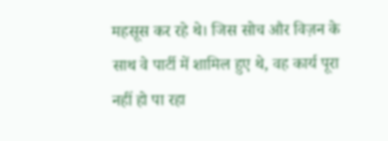महसूस कर रहे थे। जिस सोच और विज़न के साथ वे पार्टी में शामिल हुए थे, वह कार्य पूरा नहीं हो पा रहा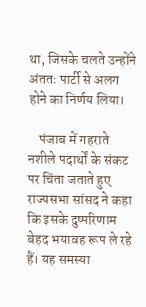था, जिसके चलते उन्होंने अंततः पार्टी से अलग होने का निर्णय लिया।

    पंजाब में गहराते नशीले पदार्थों के संकट पर चिंता जताते हुए राज्यसभा सांसद ने कहा कि इसके दुष्परिणाम बेहद भयावह रूप ले रहे हैं। यह समस्या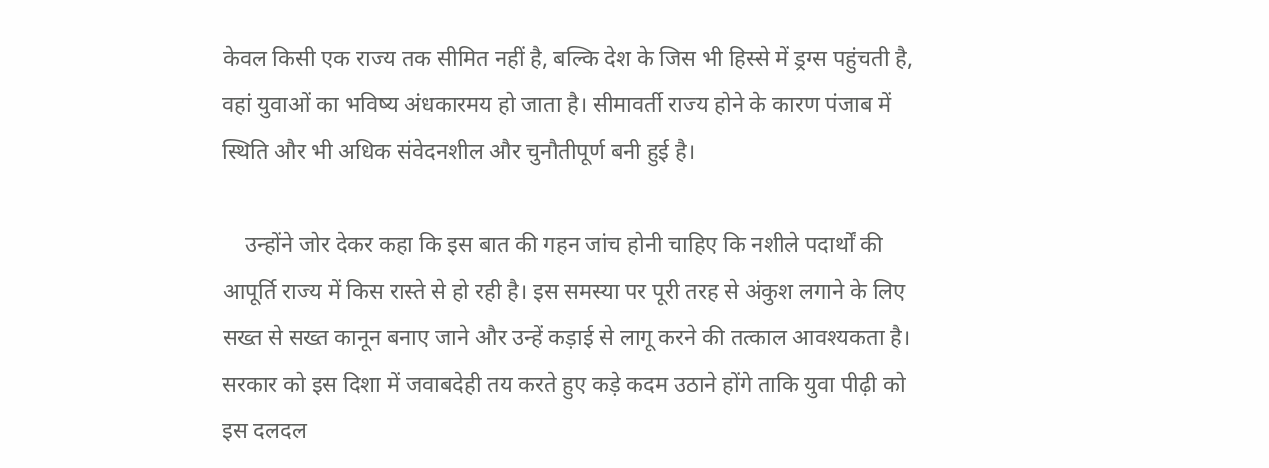केवल किसी एक राज्य तक सीमित नहीं है, बल्कि देश के जिस भी हिस्से में ड्रग्स पहुंचती है, वहां युवाओं का भविष्य अंधकारमय हो जाता है। सीमावर्ती राज्य होने के कारण पंजाब में स्थिति और भी अधिक संवेदनशील और चुनौतीपूर्ण बनी हुई है।

    उन्होंने जोर देकर कहा कि इस बात की गहन जांच होनी चाहिए कि नशीले पदार्थों की आपूर्ति राज्य में किस रास्ते से हो रही है। इस समस्या पर पूरी तरह से अंकुश लगाने के लिए सख्त से सख्त कानून बनाए जाने और उन्हें कड़ाई से लागू करने की तत्काल आवश्यकता है। सरकार को इस दिशा में जवाबदेही तय करते हुए कड़े कदम उठाने होंगे ताकि युवा पीढ़ी को इस दलदल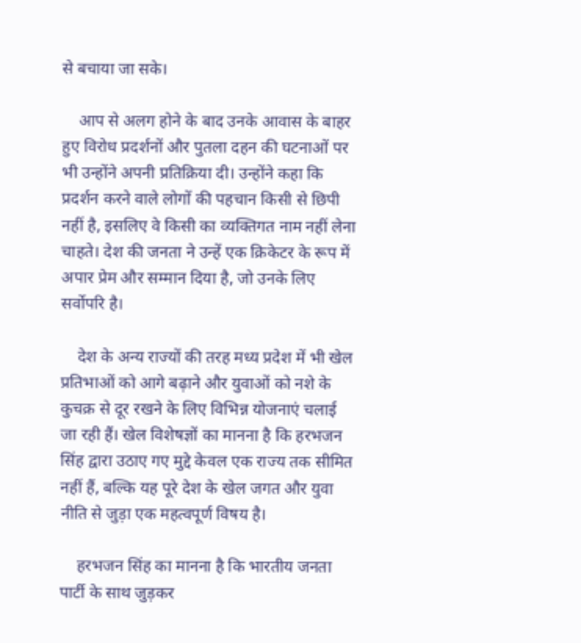से बचाया जा सके।

    आप से अलग होने के बाद उनके आवास के बाहर हुए विरोध प्रदर्शनों और पुतला दहन की घटनाओं पर भी उन्होंने अपनी प्रतिक्रिया दी। उन्होंने कहा कि प्रदर्शन करने वाले लोगों की पहचान किसी से छिपी नहीं है, इसलिए वे किसी का व्यक्तिगत नाम नहीं लेना चाहते। देश की जनता ने उन्हें एक क्रिकेटर के रूप में अपार प्रेम और सम्मान दिया है, जो उनके लिए सर्वोपरि है।

    देश के अन्य राज्यों की तरह मध्य प्रदेश में भी खेल प्रतिभाओं को आगे बढ़ाने और युवाओं को नशे के कुचक्र से दूर रखने के लिए विभिन्न योजनाएं चलाई जा रही हैं। खेल विशेषज्ञों का मानना है कि हरभजन सिंह द्वारा उठाए गए मुद्दे केवल एक राज्य तक सीमित नहीं हैं, बल्कि यह पूरे देश के खेल जगत और युवा नीति से जुड़ा एक महत्वपूर्ण विषय है।

    हरभजन सिंह का मानना है कि भारतीय जनता पार्टी के साथ जुड़कर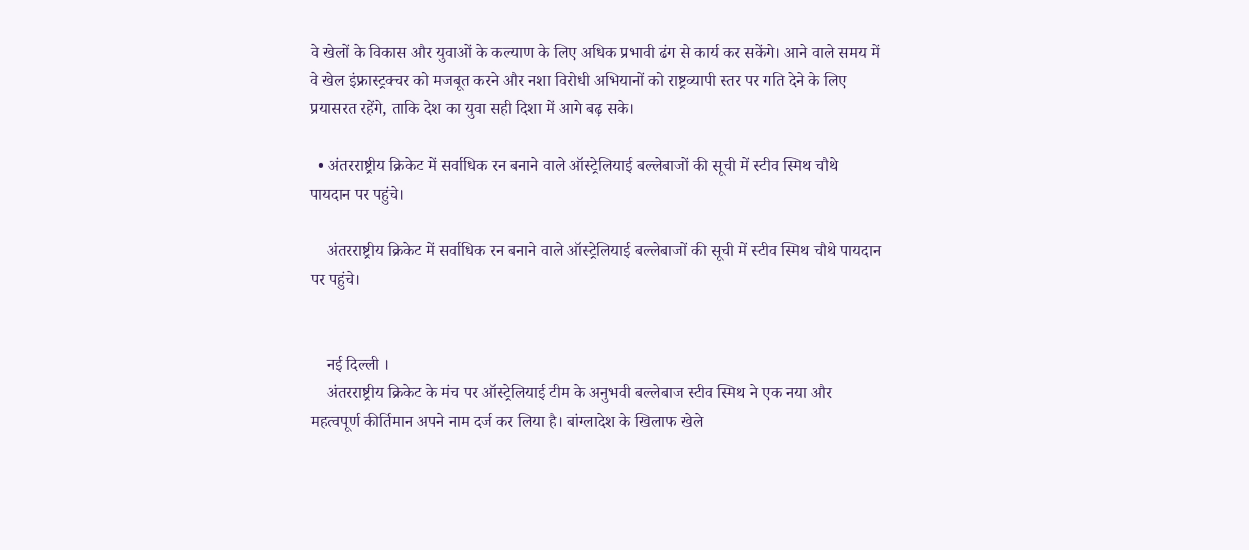वे खेलों के विकास और युवाओं के कल्याण के लिए अधिक प्रभावी ढंग से कार्य कर सकेंगे। आने वाले समय में वे खेल इंफ्रास्ट्रक्चर को मजबूत करने और नशा विरोधी अभियानों को राष्ट्रव्यापी स्तर पर गति देने के लिए प्रयासरत रहेंगे, ताकि देश का युवा सही दिशा में आगे बढ़ सके।

  • अंतरराष्ट्रीय क्रिकेट में सर्वाधिक रन बनाने वाले ऑस्ट्रेलियाई बल्लेबाजों की सूची में स्टीव स्मिथ चौथे पायदान पर पहुंचे।

    अंतरराष्ट्रीय क्रिकेट में सर्वाधिक रन बनाने वाले ऑस्ट्रेलियाई बल्लेबाजों की सूची में स्टीव स्मिथ चौथे पायदान पर पहुंचे।


    नई दिल्ली ।
    अंतरराष्ट्रीय क्रिकेट के मंच पर ऑस्ट्रेलियाई टीम के अनुभवी बल्लेबाज स्टीव स्मिथ ने एक नया और महत्वपूर्ण कीर्तिमान अपने नाम दर्ज कर लिया है। बांग्लादेश के खिलाफ खेले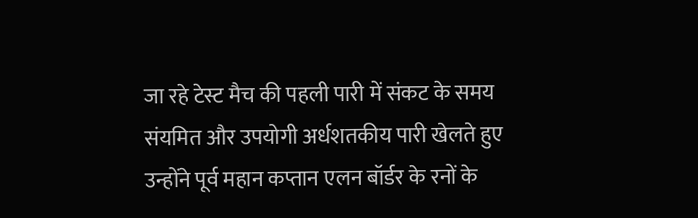जा रहे टेस्ट मैच की पहली पारी में संकट के समय संयमित और उपयोगी अर्धशतकीय पारी खेलते हुए उन्होंने पूर्व महान कप्तान एलन बॉर्डर के रनों के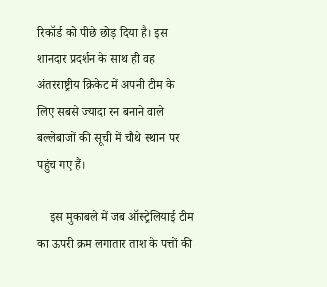रिकॉर्ड को पीछे छोड़ दिया है। इस शानदार प्रदर्शन के साथ ही वह अंतरराष्ट्रीय क्रिकेट में अपनी टीम के लिए सबसे ज्यादा रन बनाने वाले बल्लेबाजों की सूची में चौथे स्थान पर पहुंच गए हैं।

    इस मुकाबले में जब ऑस्ट्रेलियाई टीम का ऊपरी क्रम लगातार ताश के पत्तों की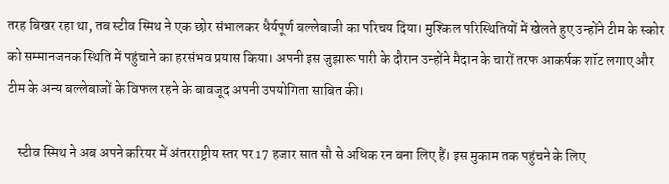तरह बिखर रहा था, तब स्टीव स्मिथ ने एक छोर संभालकर धैर्यपूर्ण बल्लेबाजी का परिचय दिया। मुश्किल परिस्थितियों में खेलते हुए उन्होंने टीम के स्कोर को सम्मानजनक स्थिति में पहुंचाने का हरसंभव प्रयास किया। अपनी इस जुझारू पारी के दौरान उन्होंने मैदान के चारों तरफ आकर्षक शॉट लगाए और टीम के अन्य बल्लेबाजों के विफल रहने के बावजूद अपनी उपयोगिता साबित की।

    स्टीव स्मिथ ने अब अपने करियर में अंतरराष्ट्रीय स्तर पर 17 हजार सात सौ से अधिक रन बना लिए हैं। इस मुकाम तक पहुंचने के लिए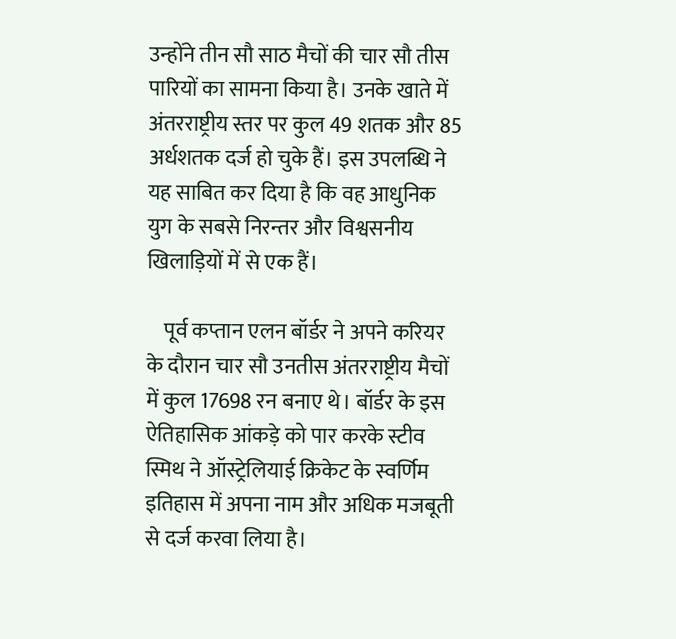उन्होंने तीन सौ साठ मैचों की चार सौ तीस पारियों का सामना किया है। उनके खाते में अंतरराष्ट्रीय स्तर पर कुल 49 शतक और 85 अर्धशतक दर्ज हो चुके हैं। इस उपलब्धि ने यह साबित कर दिया है कि वह आधुनिक युग के सबसे निरन्तर और विश्वसनीय खिलाड़ियों में से एक हैं।

    पूर्व कप्तान एलन बॉर्डर ने अपने करियर के दौरान चार सौ उनतीस अंतरराष्ट्रीय मैचों में कुल 17698 रन बनाए थे। बॉर्डर के इस ऐतिहासिक आंकड़े को पार करके स्टीव स्मिथ ने ऑस्ट्रेलियाई क्रिकेट के स्वर्णिम इतिहास में अपना नाम और अधिक मजबूती से दर्ज करवा लिया है।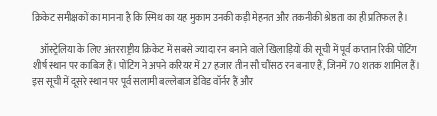क्रिकेट समीक्षकों का मानना है कि स्मिथ का यह मुकाम उनकी कड़ी मेहनत और तकनीकी श्रेष्ठता का ही प्रतिफल है।

    ऑस्ट्रेलिया के लिए अंतरराष्ट्रीय क्रिकेट में सबसे ज्यादा रन बनाने वाले खिलाड़ियों की सूची में पूर्व कप्तान रिकी पोंटिंग शीर्ष स्थान पर काबिज हैं। पोंटिंग ने अपने करियर में 27 हजार तीन सौ चौंसठ रन बनाए हैं, जिनमें 70 शतक शामिल हैं। इस सूची में दूसरे स्थान पर पूर्व सलामी बल्लेबाज डेविड वॉर्नर हैं और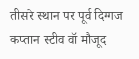तीसरे स्थान पर पूर्व दिग्गज कप्तान स्टीव वॉ मौजूद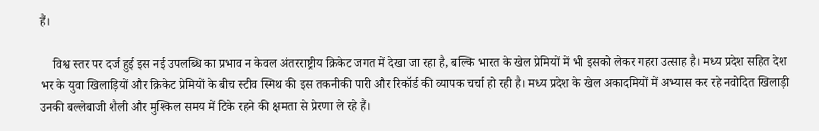हैं।

    विश्व स्तर पर दर्ज हुई इस नई उपलब्धि का प्रभाव न केवल अंतरराष्ट्रीय क्रिकेट जगत में देखा जा रहा है, बल्कि भारत के खेल प्रेमियों में भी इसको लेकर गहरा उत्साह है। मध्य प्रदेश सहित देश भर के युवा खिलाड़ियों और क्रिकेट प्रेमियों के बीच स्टीव स्मिथ की इस तकनीकी पारी और रिकॉर्ड की व्यापक चर्चा हो रही है। मध्य प्रदेश के खेल अकादमियों में अभ्यास कर रहे नवोदित खिलाड़ी उनकी बल्लेबाजी शैली और मुश्किल समय में टिके रहने की क्षमता से प्रेरणा ले रहे हैं।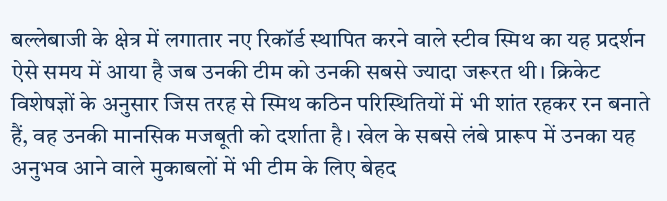बल्लेबाजी के क्षेत्र में लगातार नए रिकॉर्ड स्थापित करने वाले स्टीव स्मिथ का यह प्रदर्शन ऐसे समय में आया है जब उनकी टीम को उनकी सबसे ज्यादा जरूरत थी। क्रिकेट विशेषज्ञों के अनुसार जिस तरह से स्मिथ कठिन परिस्थितियों में भी शांत रहकर रन बनाते हैं, वह उनकी मानसिक मजबूती को दर्शाता है। खेल के सबसे लंबे प्रारूप में उनका यह अनुभव आने वाले मुकाबलों में भी टीम के लिए बेहद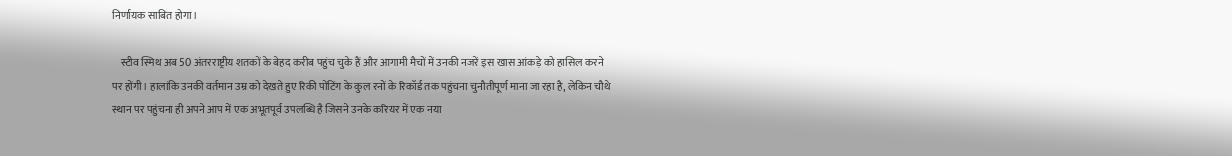निर्णायक साबित होगा।

    स्टीव स्मिथ अब 50 अंतरराष्ट्रीय शतकों के बेहद करीब पहुंच चुके हैं और आगामी मैचों में उनकी नजरें इस खास आंकड़े को हासिल करने पर होंगी। हालांकि उनकी वर्तमान उम्र को देखते हुए रिकी पोंटिंग के कुल रनों के रिकॉर्ड तक पहुंचना चुनौतीपूर्ण माना जा रहा है, लेकिन चौथे स्थान पर पहुंचना ही अपने आप में एक अभूतपूर्व उपलब्धि है जिसने उनके करियर में एक नया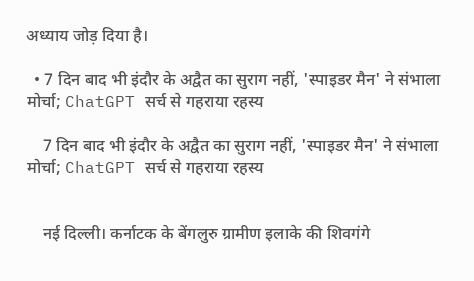अध्याय जोड़ दिया है।

  • 7 दिन बाद भी इंदौर के अद्वैत का सुराग नहीं, 'स्पाइडर मैन' ने संभाला मोर्चा; ChatGPT सर्च से गहराया रहस्य

    7 दिन बाद भी इंदौर के अद्वैत का सुराग नहीं, 'स्पाइडर मैन' ने संभाला मोर्चा; ChatGPT सर्च से गहराया रहस्य


    नई दिल्ली। कर्नाटक के बेंगलुरु ग्रामीण इलाके की शिवगंगे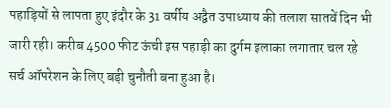पहाड़ियों से लापता हुए इंदौर के 31 वर्षीय अद्वैत उपाध्याय की तलाश सातवें दिन भी जारी रही। करीब 4500 फीट ऊंची इस पहाड़ी का दुर्गम इलाका लगातार चल रहे सर्च ऑपरेशन के लिए बड़ी चुनौती बना हुआ है।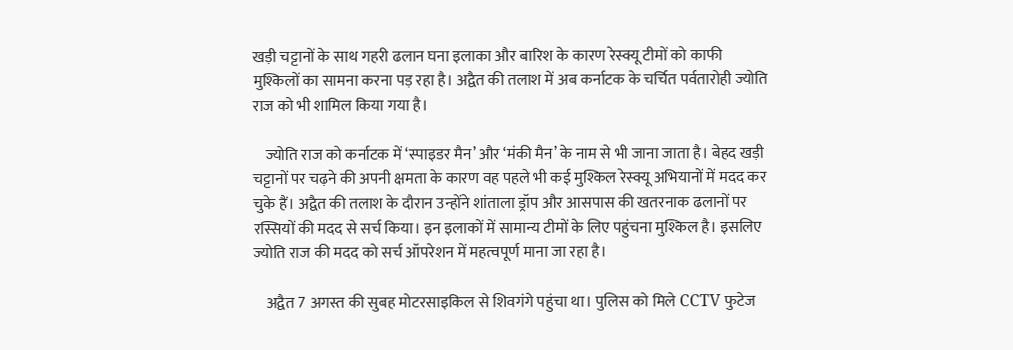खड़ी चट्टानों के साथ गहरी ढलान घना इलाका और बारिश के कारण रेस्क्यू टीमों को काफी मुश्किलों का सामना करना पड़ रहा है। अद्वैत की तलाश में अब कर्नाटक के चर्चित पर्वतारोही ज्योति राज को भी शामिल किया गया है।

    ज्योति राज को कर्नाटक में ‘स्पाइडर मैन’ और ‘मंकी मैन’ के नाम से भी जाना जाता है। बेहद खड़ी चट्टानों पर चढ़ने की अपनी क्षमता के कारण वह पहले भी कई मुश्किल रेस्क्यू अभियानों में मदद कर चुके हैं। अद्वैत की तलाश के दौरान उन्होंने शांताला ड्रॉप और आसपास की खतरनाक ढलानों पर रस्सियों की मदद से सर्च किया। इन इलाकों में सामान्य टीमों के लिए पहुंचना मुश्किल है। इसलिए ज्योति राज की मदद को सर्च ऑपरेशन में महत्वपूर्ण माना जा रहा है।

    अद्वैत 7 अगस्त की सुबह मोटरसाइकिल से शिवगंगे पहुंचा था। पुलिस को मिले CCTV फुटेज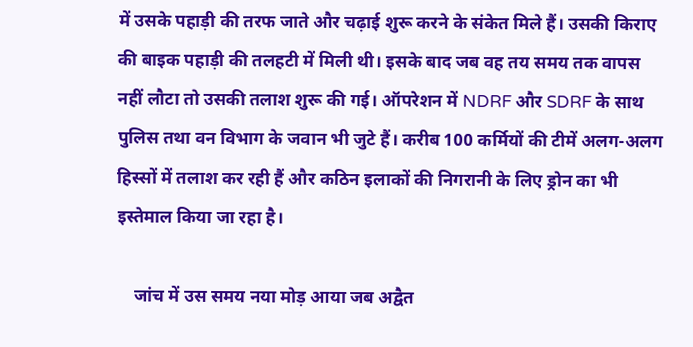में उसके पहाड़ी की तरफ जाते और चढ़ाई शुरू करने के संकेत मिले हैं। उसकी किराए की बाइक पहाड़ी की तलहटी में मिली थी। इसके बाद जब वह तय समय तक वापस नहीं लौटा तो उसकी तलाश शुरू की गई। ऑपरेशन में NDRF और SDRF के साथ पुलिस तथा वन विभाग के जवान भी जुटे हैं। करीब 100 कर्मियों की टीमें अलग-अलग हिस्सों में तलाश कर रही हैं और कठिन इलाकों की निगरानी के लिए ड्रोन का भी इस्तेमाल किया जा रहा है।

    जांच में उस समय नया मोड़ आया जब अद्वैत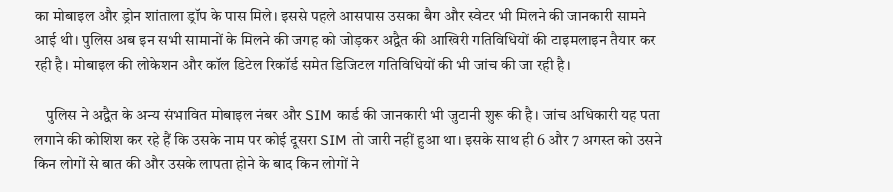का मोबाइल और ड्रोन शांताला ड्रॉप के पास मिले। इससे पहले आसपास उसका बैग और स्वेटर भी मिलने की जानकारी सामने आई थी। पुलिस अब इन सभी सामानों के मिलने की जगह को जोड़कर अद्वैत की आखिरी गतिविधियों की टाइमलाइन तैयार कर रही है। मोबाइल की लोकेशन और कॉल डिटेल रिकॉर्ड समेत डिजिटल गतिविधियों की भी जांच की जा रही है।

    पुलिस ने अद्वैत के अन्य संभावित मोबाइल नंबर और SIM कार्ड की जानकारी भी जुटानी शुरू की है। जांच अधिकारी यह पता लगाने की कोशिश कर रहे हैं कि उसके नाम पर कोई दूसरा SIM तो जारी नहीं हुआ था। इसके साथ ही 6 और 7 अगस्त को उसने किन लोगों से बात की और उसके लापता होने के बाद किन लोगों ने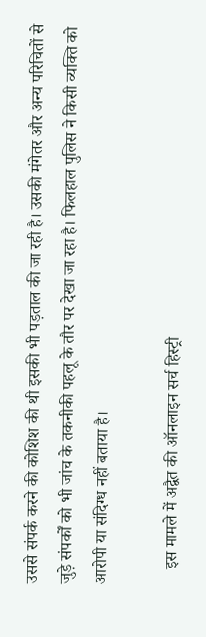उससे संपर्क करने की कोशिश की थी इसकी भी पड़ताल की जा रही है। उसकी मंगेतर और अन्य परिचितों से जुड़े संपर्कों को भी जांच के तकनीकी पहलू के तौर पर देखा जा रहा है। फिलहाल पुलिस ने किसी व्यक्ति को आरोपी या संदिग्ध नहीं बताया है।

    इस मामले में अद्वैत की ऑनलाइन सर्च हिस्ट्री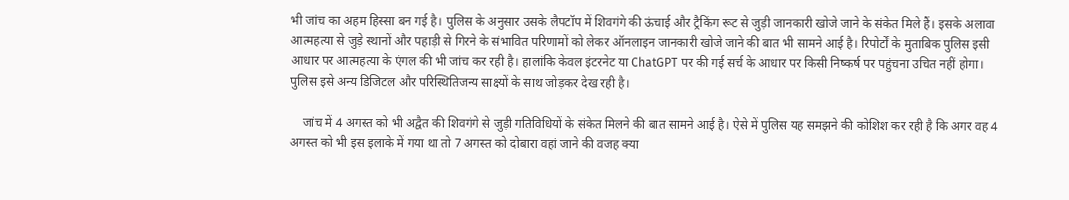भी जांच का अहम हिस्सा बन गई है। पुलिस के अनुसार उसके लैपटॉप में शिवगंगे की ऊंचाई और ट्रैकिंग रूट से जुड़ी जानकारी खोजे जाने के संकेत मिले हैं। इसके अलावा आत्महत्या से जुड़े स्थानों और पहाड़ी से गिरने के संभावित परिणामों को लेकर ऑनलाइन जानकारी खोजे जाने की बात भी सामने आई है। रिपोर्टों के मुताबिक पुलिस इसी आधार पर आत्महत्या के एंगल की भी जांच कर रही है। हालांकि केवल इंटरनेट या ChatGPT पर की गई सर्च के आधार पर किसी निष्कर्ष पर पहुंचना उचित नहीं होगा। पुलिस इसे अन्य डिजिटल और परिस्थितिजन्य साक्ष्यों के साथ जोड़कर देख रही है।

    जांच में 4 अगस्त को भी अद्वैत की शिवगंगे से जुड़ी गतिविधियों के संकेत मिलने की बात सामने आई है। ऐसे में पुलिस यह समझने की कोशिश कर रही है कि अगर वह 4 अगस्त को भी इस इलाके में गया था तो 7 अगस्त को दोबारा वहां जाने की वजह क्या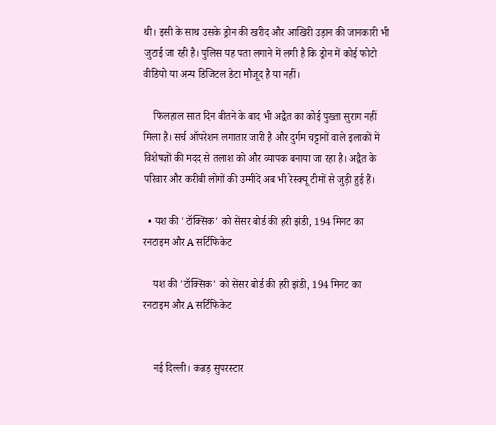थी। इसी के साथ उसके ड्रोन की खरीद और आखिरी उड़ान की जानकारी भी जुटाई जा रही है। पुलिस यह पता लगाने में लगी है कि ड्रोन में कोई फोटो वीडियो या अन्य डिजिटल डेटा मौजूद है या नहीं।

    फिलहाल सात दिन बीतने के बाद भी अद्वैत का कोई पुख्ता सुराग नहीं मिला है। सर्च ऑपरेशन लगातार जारी है और दुर्गम चट्टानों वाले इलाकों में विशेषज्ञों की मदद से तलाश को और व्यापक बनाया जा रहा है। अद्वैत के परिवार और करीबी लोगों की उम्मीदें अब भी रेस्क्यू टीमों से जुड़ी हुई हैं।

  • यश की 'टॉक्सिक' को सेंसर बोर्ड की हरी झंडी, 194 मिनट का रनटाइम और A सर्टिफिकेट

    यश की 'टॉक्सिक' को सेंसर बोर्ड की हरी झंडी, 194 मिनट का रनटाइम और A सर्टिफिकेट


    नई दिल्ली। कन्नड़ सुपरस्टार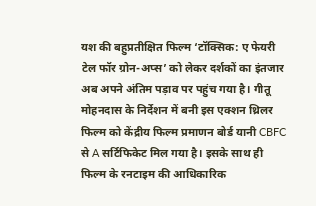यश की बहुप्रतीक्षित फिल्म ‘टॉक्सिक: ए फेयरी टेल फॉर ग्रोन-अप्स’ को लेकर दर्शकों का इंतजार अब अपने अंतिम पड़ाव पर पहुंच गया है। गीतू मोहनदास के निर्देशन में बनी इस एक्शन थ्रिलर फिल्म को केंद्रीय फिल्म प्रमाणन बोर्ड यानी CBFC से A सर्टिफिकेट मिल गया है। इसके साथ ही फिल्म के रनटाइम की आधिकारिक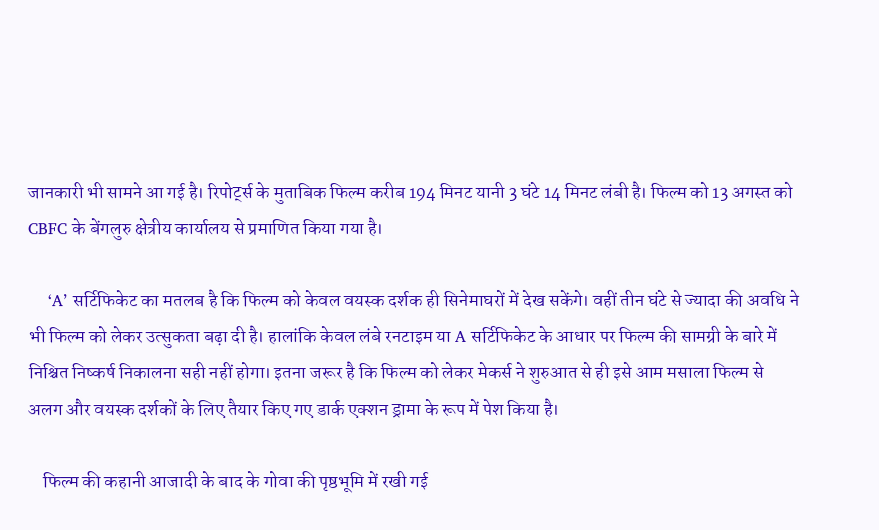जानकारी भी सामने आ गई है। रिपोर्ट्स के मुताबिक फिल्म करीब 194 मिनट यानी 3 घंटे 14 मिनट लंबी है। फिल्म को 13 अगस्त को CBFC के बेंगलुरु क्षेत्रीय कार्यालय से प्रमाणित किया गया है।

    ‘A’ सर्टिफिकेट का मतलब है कि फिल्म को केवल वयस्क दर्शक ही सिनेमाघरों में देख सकेंगे। वहीं तीन घंटे से ज्यादा की अवधि ने भी फिल्म को लेकर उत्सुकता बढ़ा दी है। हालांकि केवल लंबे रनटाइम या A सर्टिफिकेट के आधार पर फिल्म की सामग्री के बारे में निश्चित निष्कर्ष निकालना सही नहीं होगा। इतना जरूर है कि फिल्म को लेकर मेकर्स ने शुरुआत से ही इसे आम मसाला फिल्म से अलग और वयस्क दर्शकों के लिए तैयार किए गए डार्क एक्शन ड्रामा के रूप में पेश किया है।

    फिल्म की कहानी आजादी के बाद के गोवा की पृष्ठभूमि में रखी गई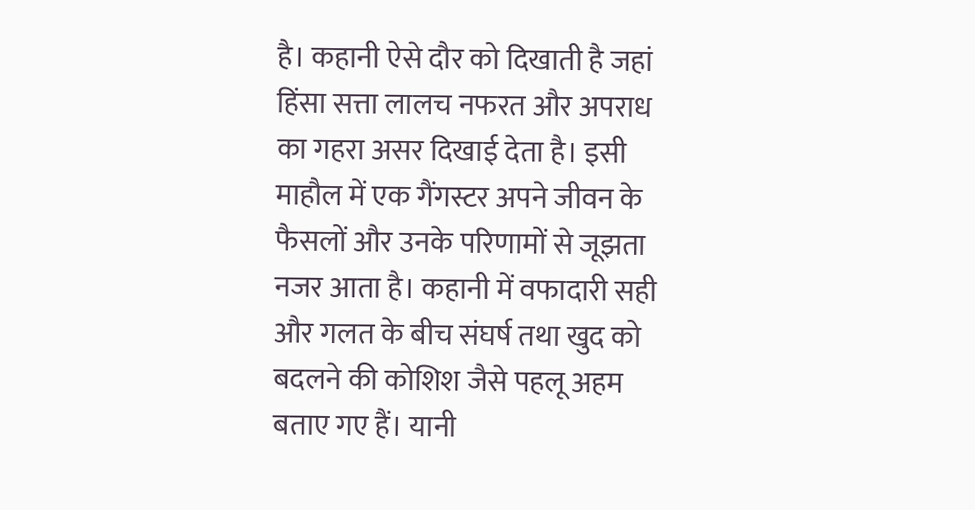है। कहानी ऐसे दौर को दिखाती है जहां हिंसा सत्ता लालच नफरत और अपराध का गहरा असर दिखाई देता है। इसी माहौल में एक गैंगस्टर अपने जीवन के फैसलों और उनके परिणामों से जूझता नजर आता है। कहानी में वफादारी सही और गलत के बीच संघर्ष तथा खुद को बदलने की कोशिश जैसे पहलू अहम बताए गए हैं। यानी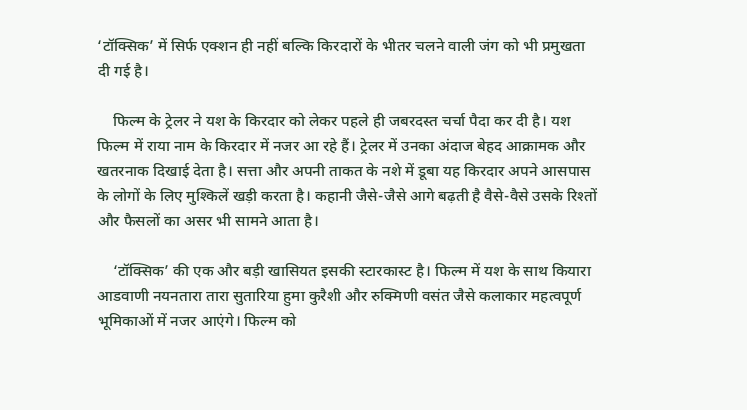‘टॉक्सिक’ में सिर्फ एक्शन ही नहीं बल्कि किरदारों के भीतर चलने वाली जंग को भी प्रमुखता दी गई है।

    फिल्म के ट्रेलर ने यश के किरदार को लेकर पहले ही जबरदस्त चर्चा पैदा कर दी है। यश फिल्म में राया नाम के किरदार में नजर आ रहे हैं। ट्रेलर में उनका अंदाज बेहद आक्रामक और खतरनाक दिखाई देता है। सत्ता और अपनी ताकत के नशे में डूबा यह किरदार अपने आसपास के लोगों के लिए मुश्किलें खड़ी करता है। कहानी जैसे-जैसे आगे बढ़ती है वैसे-वैसे उसके रिश्तों और फैसलों का असर भी सामने आता है।

    ‘टॉक्सिक’ की एक और बड़ी खासियत इसकी स्टारकास्ट है। फिल्म में यश के साथ कियारा आडवाणी नयनतारा तारा सुतारिया हुमा कुरैशी और रुक्मिणी वसंत जैसे कलाकार महत्वपूर्ण भूमिकाओं में नजर आएंगे। फिल्म को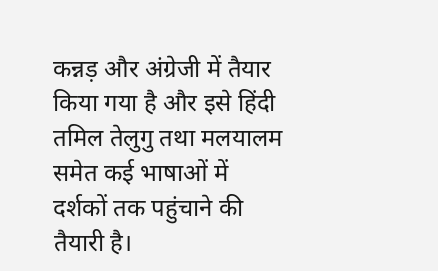कन्नड़ और अंग्रेजी में तैयार किया गया है और इसे हिंदी तमिल तेलुगु तथा मलयालम समेत कई भाषाओं में दर्शकों तक पहुंचाने की तैयारी है।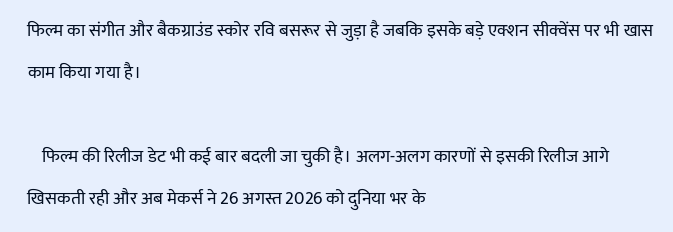फिल्म का संगीत और बैकग्राउंड स्कोर रवि बसरूर से जुड़ा है जबकि इसके बड़े एक्शन सीक्वेंस पर भी खास काम किया गया है।

    फिल्म की रिलीज डेट भी कई बार बदली जा चुकी है। अलग-अलग कारणों से इसकी रिलीज आगे खिसकती रही और अब मेकर्स ने 26 अगस्त 2026 को दुनिया भर के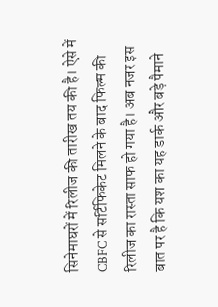सिनेमाघरों में रिलीज की तारीख तय की है। ऐसे में CBFC से सर्टिफिकेट मिलने के बाद फिल्म की रिलीज का रास्ता साफ हो गया है। अब नजर इस बात पर है कि यश का यह डार्क और बड़े पैमाने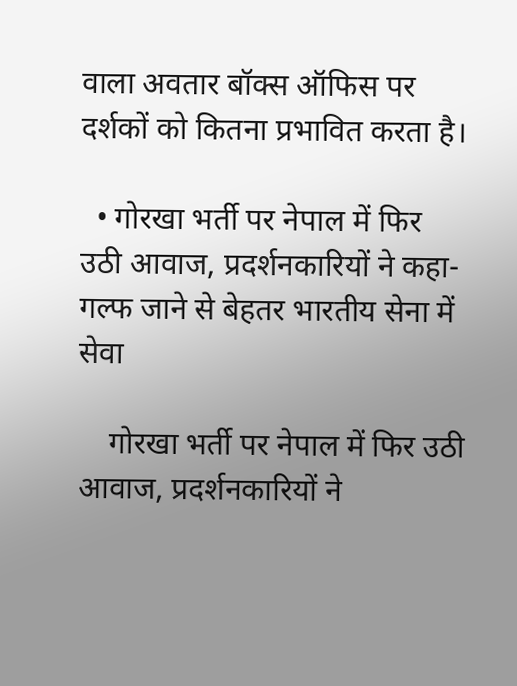वाला अवतार बॉक्स ऑफिस पर दर्शकों को कितना प्रभावित करता है।

  • गोरखा भर्ती पर नेपाल में फिर उठी आवाज, प्रदर्शनकारियों ने कहा- गल्फ जाने से बेहतर भारतीय सेना में सेवा

    गोरखा भर्ती पर नेपाल में फिर उठी आवाज, प्रदर्शनकारियों ने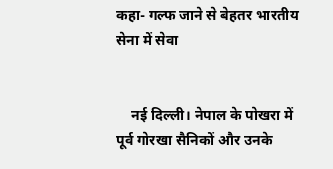कहा- गल्फ जाने से बेहतर भारतीय सेना में सेवा


    नई दिल्ली। नेपाल के पोखरा में पूर्व गोरखा सैनिकों और उनके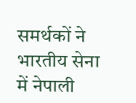समर्थकों ने भारतीय सेना में नेपाली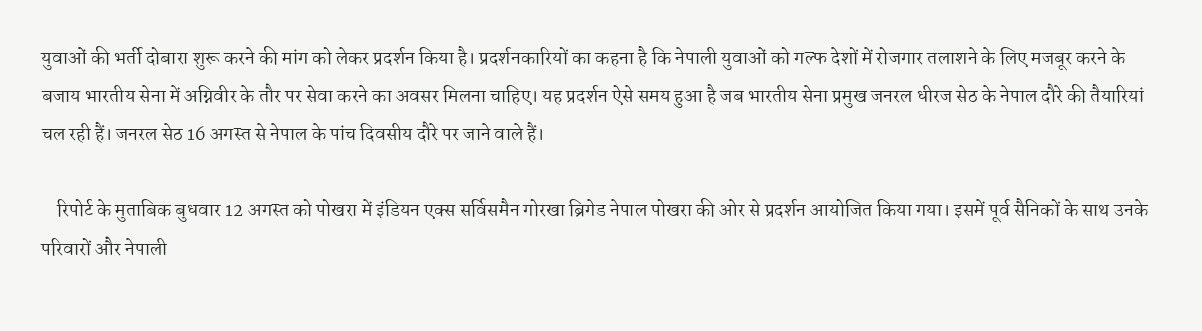युवाओं की भर्ती दोबारा शुरू करने की मांग को लेकर प्रदर्शन किया है। प्रदर्शनकारियों का कहना है कि नेपाली युवाओं को गल्फ देशों में रोजगार तलाशने के लिए मजबूर करने के बजाय भारतीय सेना में अग्निवीर के तौर पर सेवा करने का अवसर मिलना चाहिए। यह प्रदर्शन ऐसे समय हुआ है जब भारतीय सेना प्रमुख जनरल धीरज सेठ के नेपाल दौरे की तैयारियां चल रही हैं। जनरल सेठ 16 अगस्त से नेपाल के पांच दिवसीय दौरे पर जाने वाले हैं।

    रिपोर्ट के मुताबिक बुधवार 12 अगस्त को पोखरा में इंडियन एक्स सर्विसमैन गोरखा ब्रिगेड नेपाल पोखरा की ओर से प्रदर्शन आयोजित किया गया। इसमें पूर्व सैनिकों के साथ उनके परिवारों और नेपाली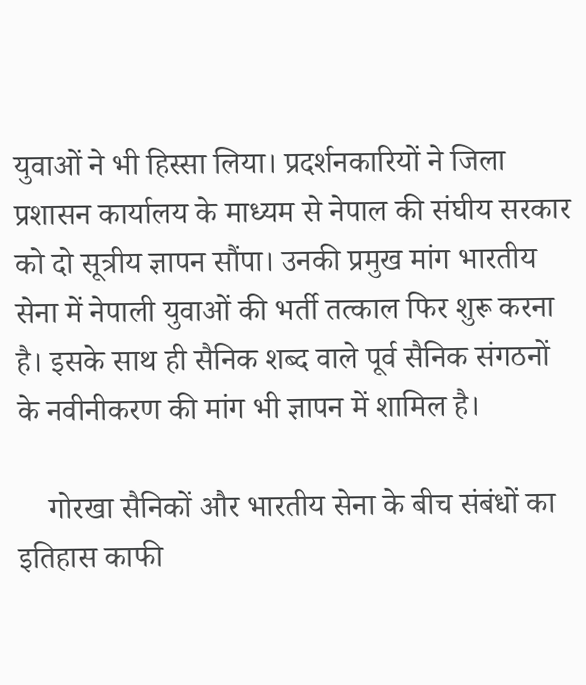युवाओं ने भी हिस्सा लिया। प्रदर्शनकारियों ने जिला प्रशासन कार्यालय के माध्यम से नेपाल की संघीय सरकार को दो सूत्रीय ज्ञापन सौंपा। उनकी प्रमुख मांग भारतीय सेना में नेपाली युवाओं की भर्ती तत्काल फिर शुरू करना है। इसके साथ ही सैनिक शब्द वाले पूर्व सैनिक संगठनों के नवीनीकरण की मांग भी ज्ञापन में शामिल है।

    गोरखा सैनिकों और भारतीय सेना के बीच संबंधों का इतिहास काफी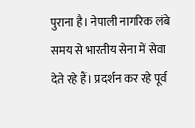पुराना है। नेपाली नागरिक लंबे समय से भारतीय सेना में सेवा देते रहे हैं। प्रदर्शन कर रहे पूर्व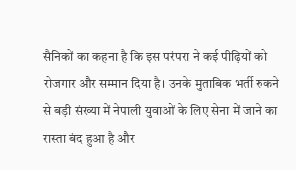सैनिकों का कहना है कि इस परंपरा ने कई पीढ़ियों को रोजगार और सम्मान दिया है। उनके मुताबिक भर्ती रुकने से बड़ी संख्या में नेपाली युवाओं के लिए सेना में जाने का रास्ता बंद हुआ है और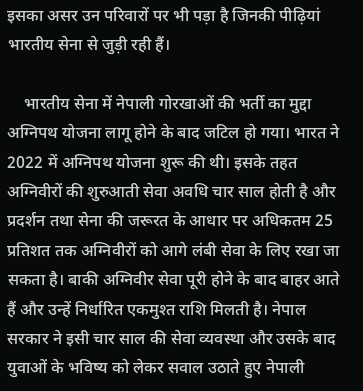इसका असर उन परिवारों पर भी पड़ा है जिनकी पीढ़ियां भारतीय सेना से जुड़ी रही हैं।

    भारतीय सेना में नेपाली गोरखाओं की भर्ती का मुद्दा अग्निपथ योजना लागू होने के बाद जटिल हो गया। भारत ने 2022 में अग्निपथ योजना शुरू की थी। इसके तहत अग्निवीरों की शुरुआती सेवा अवधि चार साल होती है और प्रदर्शन तथा सेना की जरूरत के आधार पर अधिकतम 25 प्रतिशत तक अग्निवीरों को आगे लंबी सेवा के लिए रखा जा सकता है। बाकी अग्निवीर सेवा पूरी होने के बाद बाहर आते हैं और उन्हें निर्धारित एकमुश्त राशि मिलती है। नेपाल सरकार ने इसी चार साल की सेवा व्यवस्था और उसके बाद युवाओं के भविष्य को लेकर सवाल उठाते हुए नेपाली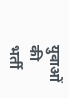युवाओं की भर्ती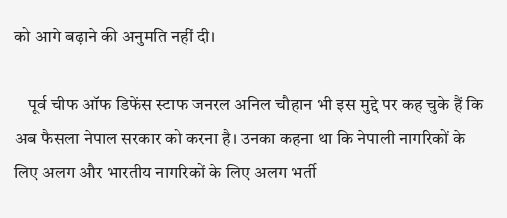को आगे बढ़ाने की अनुमति नहीं दी।

    पूर्व चीफ ऑफ डिफेंस स्टाफ जनरल अनिल चौहान भी इस मुद्दे पर कह चुके हैं कि अब फैसला नेपाल सरकार को करना है। उनका कहना था कि नेपाली नागरिकों के लिए अलग और भारतीय नागरिकों के लिए अलग भर्ती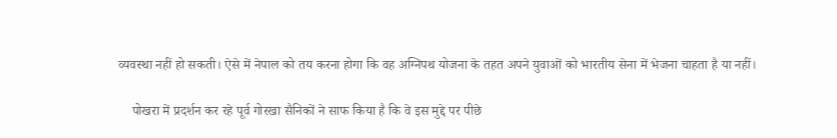व्यवस्था नहीं हो सकती। ऐसे में नेपाल को तय करना होगा कि वह अग्निपथ योजना के तहत अपने युवाओं को भारतीय सेना में भेजना चाहता है या नहीं।

    पोखरा में प्रदर्शन कर रहे पूर्व गोरखा सैनिकों ने साफ किया है कि वे इस मुद्दे पर पीछे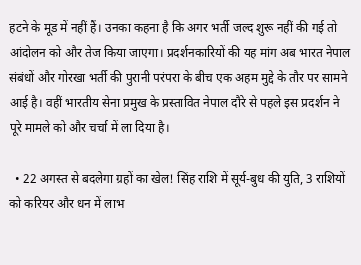हटने के मूड में नहीं हैं। उनका कहना है कि अगर भर्ती जल्द शुरू नहीं की गई तो आंदोलन को और तेज किया जाएगा। प्रदर्शनकारियों की यह मांग अब भारत नेपाल संबंधों और गोरखा भर्ती की पुरानी परंपरा के बीच एक अहम मुद्दे के तौर पर सामने आई है। वहीं भारतीय सेना प्रमुख के प्रस्तावित नेपाल दौरे से पहले इस प्रदर्शन ने पूरे मामले को और चर्चा में ला दिया है।

  • 22 अगस्त से बदलेगा ग्रहों का खेल! सिंह राशि में सूर्य-बुध की युति, 3 राशियों को करियर और धन में लाभ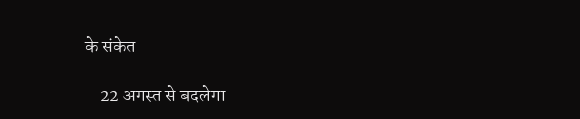के संकेत

    22 अगस्त से बदलेगा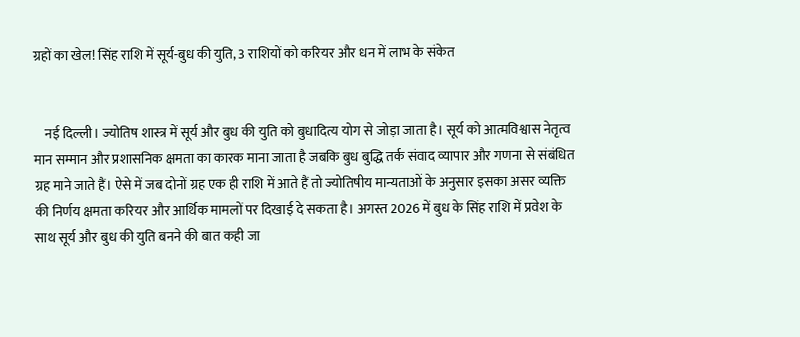ग्रहों का खेल! सिंह राशि में सूर्य-बुध की युति, 3 राशियों को करियर और धन में लाभ के संकेत


    नई दिल्ली। ज्योतिष शास्त्र में सूर्य और बुध की युति को बुधादित्य योग से जोड़ा जाता है। सूर्य को आत्मविश्वास नेतृत्व मान सम्मान और प्रशासनिक क्षमता का कारक माना जाता है जबकि बुध बुद्धि तर्क संवाद व्यापार और गणना से संबंधित ग्रह माने जाते हैं। ऐसे में जब दोनों ग्रह एक ही राशि में आते हैं तो ज्योतिषीय मान्यताओं के अनुसार इसका असर व्यक्ति की निर्णय क्षमता करियर और आर्थिक मामलों पर दिखाई दे सकता है। अगस्त 2026 में बुध के सिंह राशि में प्रवेश के साथ सूर्य और बुध की युति बनने की बात कही जा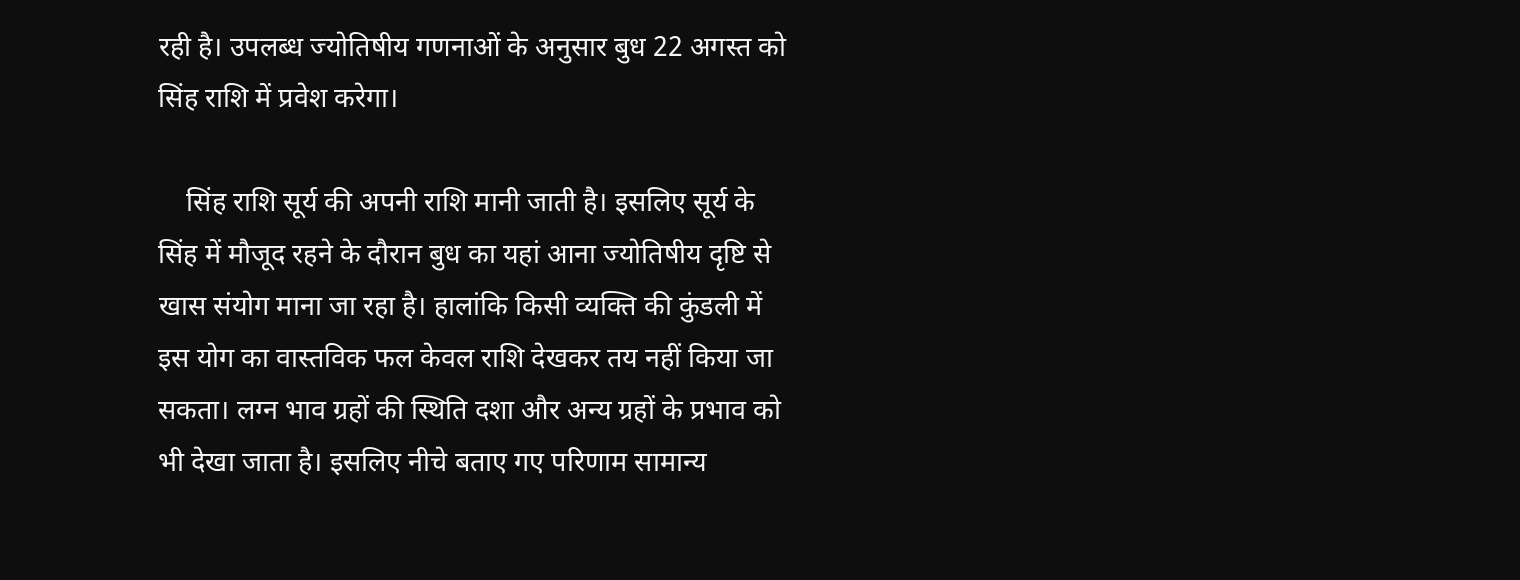रही है। उपलब्ध ज्योतिषीय गणनाओं के अनुसार बुध 22 अगस्त को सिंह राशि में प्रवेश करेगा।

    सिंह राशि सूर्य की अपनी राशि मानी जाती है। इसलिए सूर्य के सिंह में मौजूद रहने के दौरान बुध का यहां आना ज्योतिषीय दृष्टि से खास संयोग माना जा रहा है। हालांकि किसी व्यक्ति की कुंडली में इस योग का वास्तविक फल केवल राशि देखकर तय नहीं किया जा सकता। लग्न भाव ग्रहों की स्थिति दशा और अन्य ग्रहों के प्रभाव को भी देखा जाता है। इसलिए नीचे बताए गए परिणाम सामान्य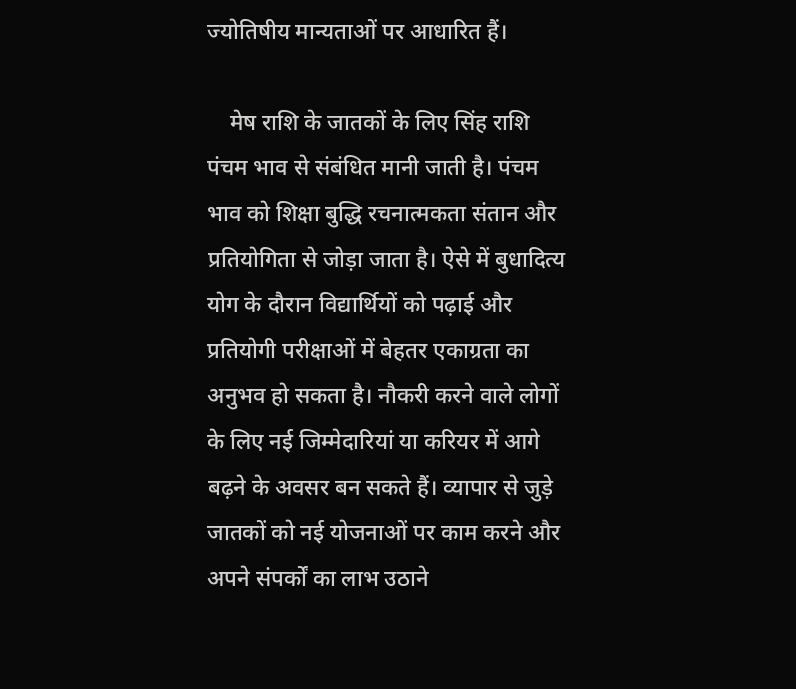ज्योतिषीय मान्यताओं पर आधारित हैं।

    मेष राशि के जातकों के लिए सिंह राशि पंचम भाव से संबंधित मानी जाती है। पंचम भाव को शिक्षा बुद्धि रचनात्मकता संतान और प्रतियोगिता से जोड़ा जाता है। ऐसे में बुधादित्य योग के दौरान विद्यार्थियों को पढ़ाई और प्रतियोगी परीक्षाओं में बेहतर एकाग्रता का अनुभव हो सकता है। नौकरी करने वाले लोगों के लिए नई जिम्मेदारियां या करियर में आगे बढ़ने के अवसर बन सकते हैं। व्यापार से जुड़े जातकों को नई योजनाओं पर काम करने और अपने संपर्कों का लाभ उठाने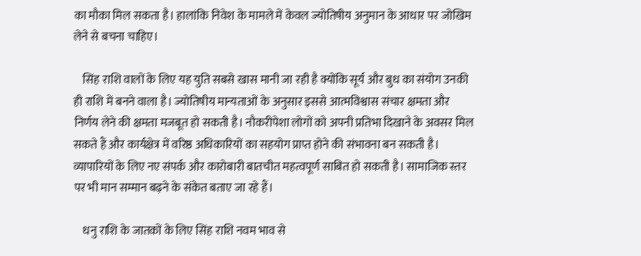का मौका मिल सकता है। हालांकि निवेश के मामले में केवल ज्योतिषीय अनुमान के आधार पर जोखिम लेने से बचना चाहिए।

    सिंह राशि वालों के लिए यह युति सबसे खास मानी जा रही है क्योंकि सूर्य और बुध का संयोग उनकी ही राशि में बनने वाला है। ज्योतिषीय मान्यताओं के अनुसार इससे आत्मविश्वास संचार क्षमता और निर्णय लेने की क्षमता मजबूत हो सकती है। नौकरीपेशा लोगों को अपनी प्रतिभा दिखाने के अवसर मिल सकते हैं और कार्यक्षेत्र में वरिष्ठ अधिकारियों का सहयोग प्राप्त होने की संभावना बन सकती है। व्यापारियों के लिए नए संपर्क और कारोबारी बातचीत महत्वपूर्ण साबित हो सकती है। सामाजिक स्तर पर भी मान सम्मान बढ़ने के संकेत बताए जा रहे हैं।

    धनु राशि के जातकों के लिए सिंह राशि नवम भाव से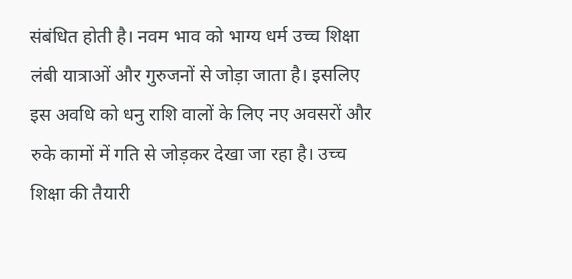संबंधित होती है। नवम भाव को भाग्य धर्म उच्च शिक्षा लंबी यात्राओं और गुरुजनों से जोड़ा जाता है। इसलिए इस अवधि को धनु राशि वालों के लिए नए अवसरों और रुके कामों में गति से जोड़कर देखा जा रहा है। उच्च शिक्षा की तैयारी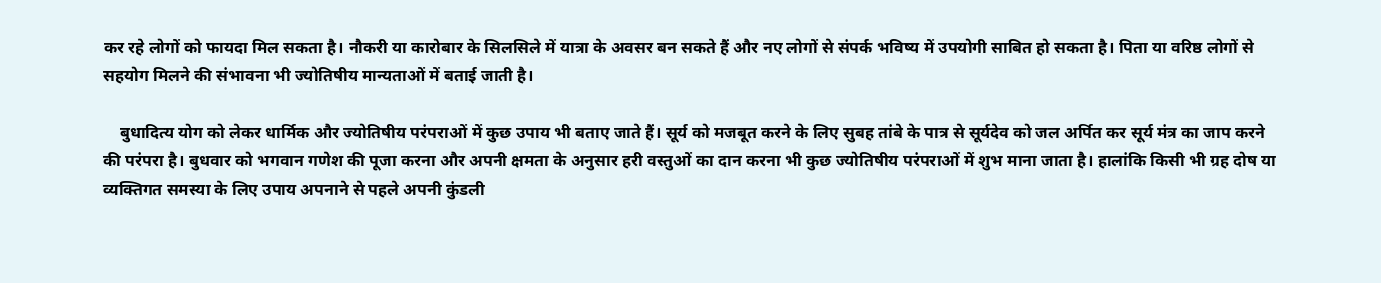कर रहे लोगों को फायदा मिल सकता है। नौकरी या कारोबार के सिलसिले में यात्रा के अवसर बन सकते हैं और नए लोगों से संपर्क भविष्य में उपयोगी साबित हो सकता है। पिता या वरिष्ठ लोगों से सहयोग मिलने की संभावना भी ज्योतिषीय मान्यताओं में बताई जाती है।

    बुधादित्य योग को लेकर धार्मिक और ज्योतिषीय परंपराओं में कुछ उपाय भी बताए जाते हैं। सूर्य को मजबूत करने के लिए सुबह तांबे के पात्र से सूर्यदेव को जल अर्पित कर सूर्य मंत्र का जाप करने की परंपरा है। बुधवार को भगवान गणेश की पूजा करना और अपनी क्षमता के अनुसार हरी वस्तुओं का दान करना भी कुछ ज्योतिषीय परंपराओं में शुभ माना जाता है। हालांकि किसी भी ग्रह दोष या व्यक्तिगत समस्या के लिए उपाय अपनाने से पहले अपनी कुंडली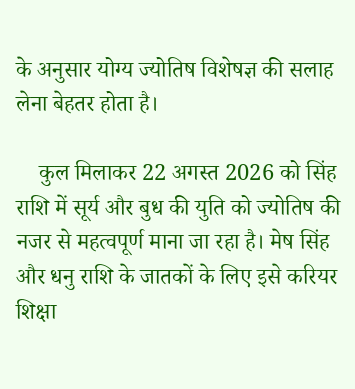के अनुसार योग्य ज्योतिष विशेषज्ञ की सलाह लेना बेहतर होता है।

    कुल मिलाकर 22 अगस्त 2026 को सिंह राशि में सूर्य और बुध की युति को ज्योतिष की नजर से महत्वपूर्ण माना जा रहा है। मेष सिंह और धनु राशि के जातकों के लिए इसे करियर शिक्षा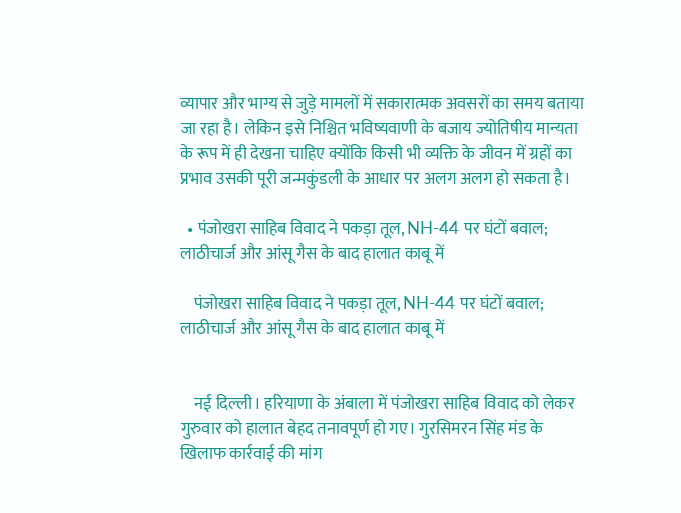व्यापार और भाग्य से जुड़े मामलों में सकारात्मक अवसरों का समय बताया जा रहा है। लेकिन इसे निश्चित भविष्यवाणी के बजाय ज्योतिषीय मान्यता के रूप में ही देखना चाहिए क्योंकि किसी भी व्यक्ति के जीवन में ग्रहों का प्रभाव उसकी पूरी जन्मकुंडली के आधार पर अलग अलग हो सकता है।

  • पंजोखरा साहिब विवाद ने पकड़ा तूल, NH-44 पर घंटों बवाल; लाठीचार्ज और आंसू गैस के बाद हालात काबू में

    पंजोखरा साहिब विवाद ने पकड़ा तूल, NH-44 पर घंटों बवाल; लाठीचार्ज और आंसू गैस के बाद हालात काबू में


    नई दिल्ली। हरियाणा के अंबाला में पंजोखरा साहिब विवाद को लेकर गुरुवार को हालात बेहद तनावपूर्ण हो गए। गुरसिमरन सिंह मंड के खिलाफ कार्रवाई की मांग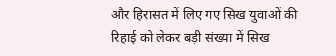और हिरासत में लिए गए सिख युवाओं की रिहाई को लेकर बड़ी संख्या में सिख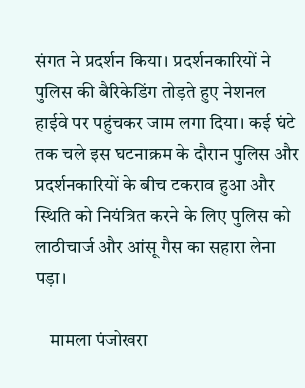संगत ने प्रदर्शन किया। प्रदर्शनकारियों ने पुलिस की बैरिकेडिंग तोड़ते हुए नेशनल हाईवे पर पहुंचकर जाम लगा दिया। कई घंटे तक चले इस घटनाक्रम के दौरान पुलिस और प्रदर्शनकारियों के बीच टकराव हुआ और स्थिति को नियंत्रित करने के लिए पुलिस को लाठीचार्ज और आंसू गैस का सहारा लेना पड़ा।

    मामला पंजोखरा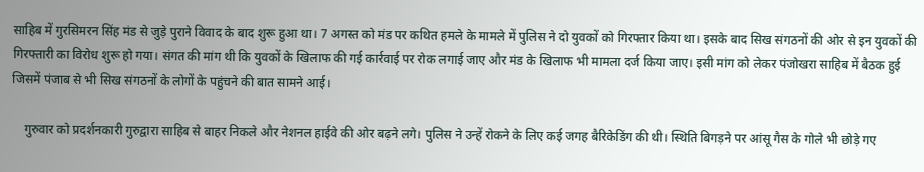साहिब में गुरसिमरन सिंह मंड से जुड़े पुराने विवाद के बाद शुरू हुआ था। 7 अगस्त को मंड पर कथित हमले के मामले में पुलिस ने दो युवकों को गिरफ्तार किया था। इसके बाद सिख संगठनों की ओर से इन युवकों की गिरफ्तारी का विरोध शुरू हो गया। संगत की मांग थी कि युवकों के खिलाफ की गई कार्रवाई पर रोक लगाई जाए और मंड के खिलाफ भी मामला दर्ज किया जाए। इसी मांग को लेकर पंजोखरा साहिब में बैठक हुई जिसमें पंजाब से भी सिख संगठनों के लोगों के पहुंचने की बात सामने आई।

    गुरुवार को प्रदर्शनकारी गुरुद्वारा साहिब से बाहर निकले और नेशनल हाईवे की ओर बढ़ने लगे। पुलिस ने उन्हें रोकने के लिए कई जगह बैरिकेडिंग की थी। स्थिति बिगड़ने पर आंसू गैस के गोले भी छोड़े गए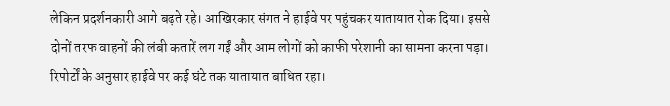लेकिन प्रदर्शनकारी आगे बढ़ते रहे। आखिरकार संगत ने हाईवे पर पहुंचकर यातायात रोक दिया। इससे दोनों तरफ वाहनों की लंबी कतारें लग गईं और आम लोगों को काफी परेशानी का सामना करना पड़ा। रिपोर्टों के अनुसार हाईवे पर कई घंटे तक यातायात बाधित रहा।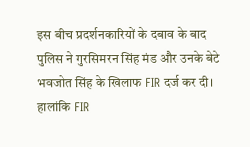इस बीच प्रदर्शनकारियों के दबाव के बाद पुलिस ने गुरसिमरन सिंह मंड और उनके बेटे भवजोत सिंह के खिलाफ FIR दर्ज कर दी। हालांकि FIR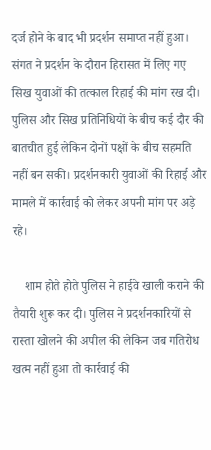दर्ज होने के बाद भी प्रदर्शन समाप्त नहीं हुआ। संगत ने प्रदर्शन के दौरान हिरासत में लिए गए सिख युवाओं की तत्काल रिहाई की मांग रख दी। पुलिस और सिख प्रतिनिधियों के बीच कई दौर की बातचीत हुई लेकिन दोनों पक्षों के बीच सहमति नहीं बन सकी। प्रदर्शनकारी युवाओं की रिहाई और मामले में कार्रवाई को लेकर अपनी मांग पर अड़े रहे।

    शाम होते होते पुलिस ने हाईवे खाली कराने की तैयारी शुरू कर दी। पुलिस ने प्रदर्शनकारियों से रास्ता खोलने की अपील की लेकिन जब गतिरोध खत्म नहीं हुआ तो कार्रवाई की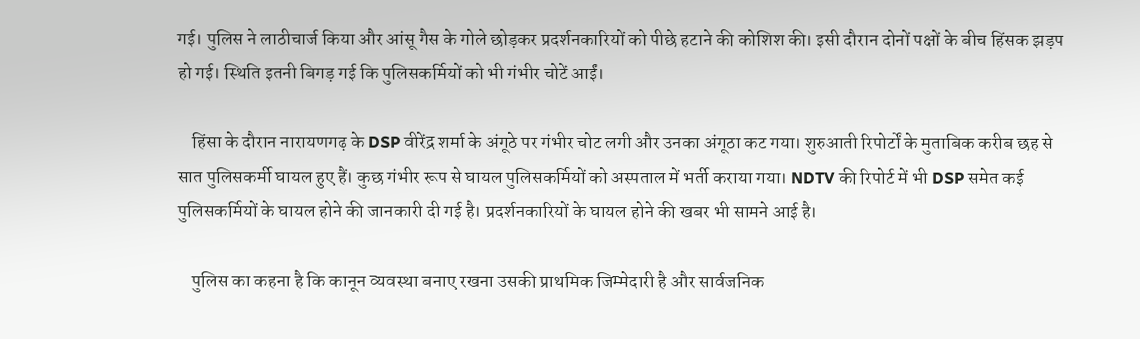गई। पुलिस ने लाठीचार्ज किया और आंसू गैस के गोले छोड़कर प्रदर्शनकारियों को पीछे हटाने की कोशिश की। इसी दौरान दोनों पक्षों के बीच हिंसक झड़प हो गई। स्थिति इतनी बिगड़ गई कि पुलिसकर्मियों को भी गंभीर चोटें आईं।

    हिंसा के दौरान नारायणगढ़ के DSP वीरेंद्र शर्मा के अंगूठे पर गंभीर चोट लगी और उनका अंगूठा कट गया। शुरुआती रिपोर्टों के मुताबिक करीब छह से सात पुलिसकर्मी घायल हुए हैं। कुछ गंभीर रूप से घायल पुलिसकर्मियों को अस्पताल में भर्ती कराया गया। NDTV की रिपोर्ट में भी DSP समेत कई पुलिसकर्मियों के घायल होने की जानकारी दी गई है। प्रदर्शनकारियों के घायल होने की खबर भी सामने आई है।

    पुलिस का कहना है कि कानून व्यवस्था बनाए रखना उसकी प्राथमिक जिम्मेदारी है और सार्वजनिक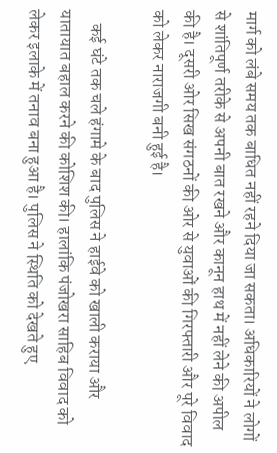मार्ग को लंबे समय तक बाधित नहीं रहने दिया जा सकता। अधिकारियों ने लोगों से शांतिपूर्ण तरीके से अपनी बात रखने और कानून हाथ में नहीं लेने की अपील की है। दूसरी ओर सिख संगठनों की ओर से युवाओं की गिरफ्तारी और पूरे विवाद को लेकर नाराजगी बनी हुई है।

    कई घंटे तक चले हंगामे के बाद पुलिस ने हाईवे को खाली कराया और यातायात बहाल करने की कोशिश की। हालांकि पंजोखरा साहिब विवाद को लेकर इलाके में तनाव बना हुआ है। पुलिस ने स्थिति को देखते हुए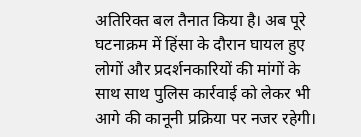अतिरिक्त बल तैनात किया है। अब पूरे घटनाक्रम में हिंसा के दौरान घायल हुए लोगों और प्रदर्शनकारियों की मांगों के साथ साथ पुलिस कार्रवाई को लेकर भी आगे की कानूनी प्रक्रिया पर नजर रहेगी।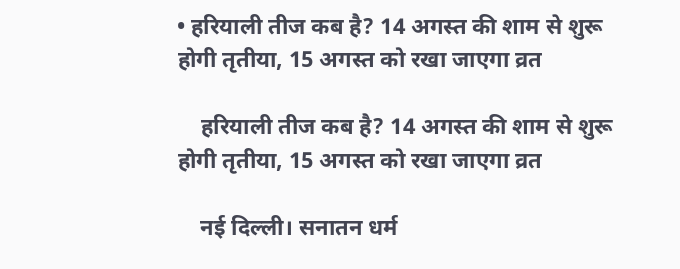• हरियाली तीज कब है? 14 अगस्त की शाम से शुरू होगी तृतीया, 15 अगस्त को रखा जाएगा व्रत

    हरियाली तीज कब है? 14 अगस्त की शाम से शुरू होगी तृतीया, 15 अगस्त को रखा जाएगा व्रत

    नई दिल्ली। सनातन धर्म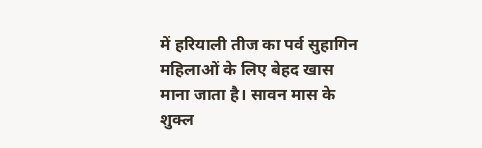में हरियाली तीज का पर्व सुहागिन महिलाओं के लिए बेहद खास माना जाता है। सावन मास के शुक्ल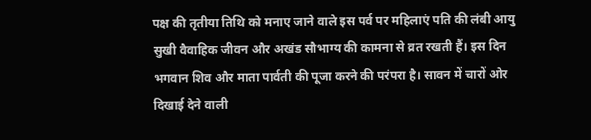पक्ष की तृतीया तिथि को मनाए जाने वाले इस पर्व पर महिलाएं पति की लंबी आयु सुखी वैवाहिक जीवन और अखंड सौभाग्य की कामना से व्रत रखती हैं। इस दिन भगवान शिव और माता पार्वती की पूजा करने की परंपरा है। सावन में चारों ओर दिखाई देने वाली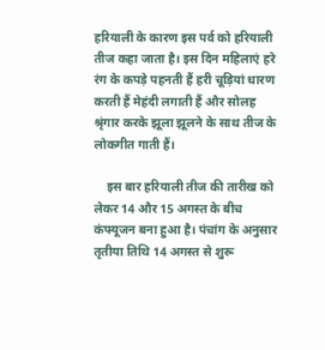हरियाली के कारण इस पर्व को हरियाली तीज कहा जाता है। इस दिन महिलाएं हरे रंग के कपड़े पहनती हैं हरी चूड़ियां धारण करती हैं मेहंदी लगाती हैं और सोलह श्रृंगार करके झूला झूलने के साथ तीज के लोकगीत गाती हैं।

    इस बार हरियाली तीज की तारीख को लेकर 14 और 15 अगस्त के बीच कंफ्यूजन बना हुआ है। पंचांग के अनुसार तृतीया तिथि 14 अगस्त से शुरू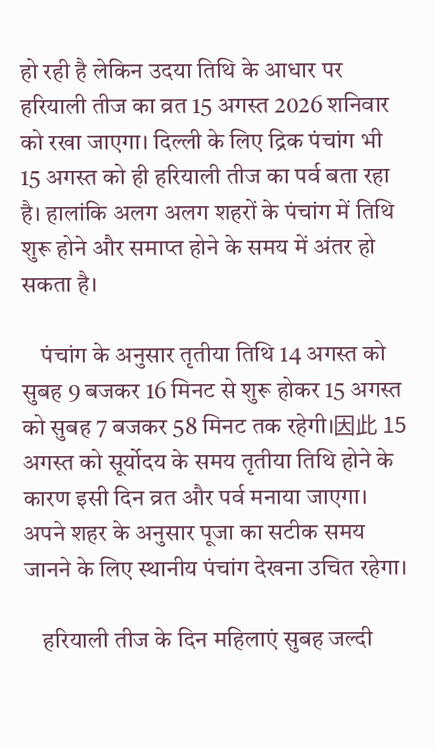हो रही है लेकिन उदया तिथि के आधार पर हरियाली तीज का व्रत 15 अगस्त 2026 शनिवार को रखा जाएगा। दिल्ली के लिए द्रिक पंचांग भी 15 अगस्त को ही हरियाली तीज का पर्व बता रहा है। हालांकि अलग अलग शहरों के पंचांग में तिथि शुरू होने और समाप्त होने के समय में अंतर हो सकता है।

    पंचांग के अनुसार तृतीया तिथि 14 अगस्त को सुबह 9 बजकर 16 मिनट से शुरू होकर 15 अगस्त को सुबह 7 बजकर 58 मिनट तक रहेगी।因此 15 अगस्त को सूर्योदय के समय तृतीया तिथि होने के कारण इसी दिन व्रत और पर्व मनाया जाएगा। अपने शहर के अनुसार पूजा का सटीक समय जानने के लिए स्थानीय पंचांग देखना उचित रहेगा।

    हरियाली तीज के दिन महिलाएं सुबह जल्दी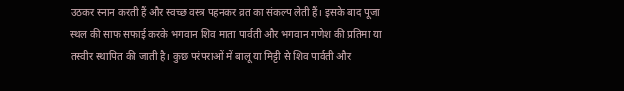उठकर स्नान करती हैं और स्वच्छ वस्त्र पहनकर व्रत का संकल्प लेती हैं। इसके बाद पूजा स्थल की साफ सफाई करके भगवान शिव माता पार्वती और भगवान गणेश की प्रतिमा या तस्वीर स्थापित की जाती है। कुछ परंपराओं में बालू या मिट्टी से शिव पार्वती और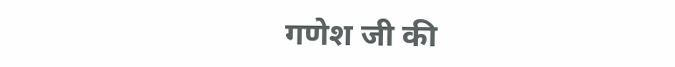गणेश जी की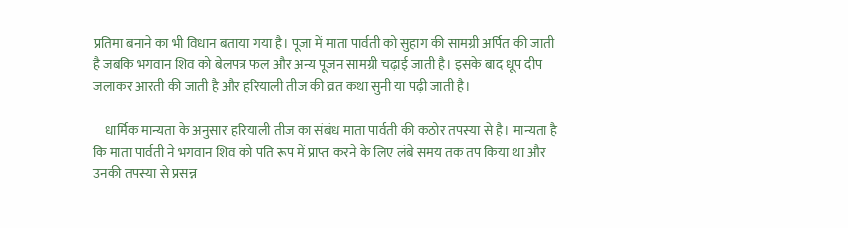प्रतिमा बनाने का भी विधान बताया गया है। पूजा में माता पार्वती को सुहाग की सामग्री अर्पित की जाती है जबकि भगवान शिव को बेलपत्र फल और अन्य पूजन सामग्री चढ़ाई जाती है। इसके बाद धूप दीप जलाकर आरती की जाती है और हरियाली तीज की व्रत कथा सुनी या पढ़ी जाती है।

    धार्मिक मान्यता के अनुसार हरियाली तीज का संबंध माता पार्वती की कठोर तपस्या से है। मान्यता है कि माता पार्वती ने भगवान शिव को पति रूप में प्राप्त करने के लिए लंबे समय तक तप किया था और उनकी तपस्या से प्रसन्न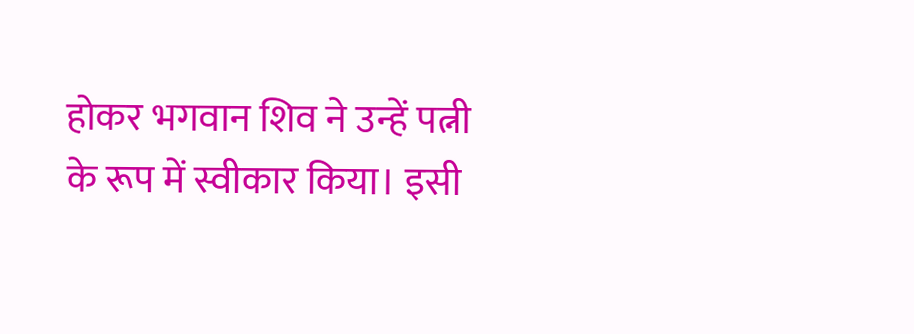होकर भगवान शिव ने उन्हें पत्नी के रूप में स्वीकार किया। इसी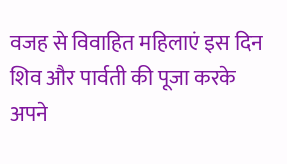वजह से विवाहित महिलाएं इस दिन शिव और पार्वती की पूजा करके अपने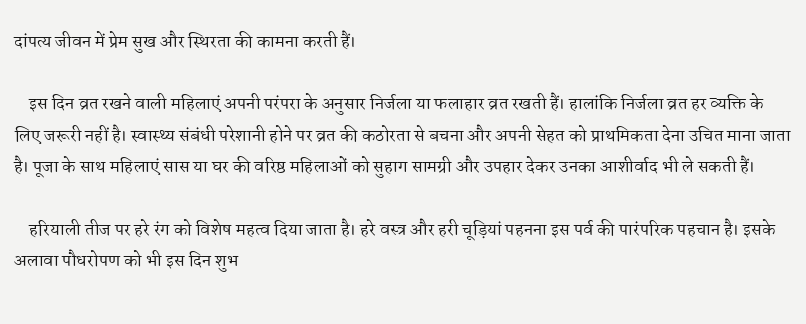दांपत्य जीवन में प्रेम सुख और स्थिरता की कामना करती हैं।

    इस दिन व्रत रखने वाली महिलाएं अपनी परंपरा के अनुसार निर्जला या फलाहार व्रत रखती हैं। हालांकि निर्जला व्रत हर व्यक्ति के लिए जरूरी नहीं है। स्वास्थ्य संबंधी परेशानी होने पर व्रत की कठोरता से बचना और अपनी सेहत को प्राथमिकता देना उचित माना जाता है। पूजा के साथ महिलाएं सास या घर की वरिष्ठ महिलाओं को सुहाग सामग्री और उपहार देकर उनका आशीर्वाद भी ले सकती हैं।

    हरियाली तीज पर हरे रंग को विशेष महत्व दिया जाता है। हरे वस्त्र और हरी चूड़ियां पहनना इस पर्व की पारंपरिक पहचान है। इसके अलावा पौधरोपण को भी इस दिन शुभ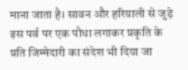माना जाता है। सावन और हरियाली से जुड़े इस पर्व पर एक पौधा लगाकर प्रकृति के प्रति जिम्मेदारी का संदेश भी दिया जा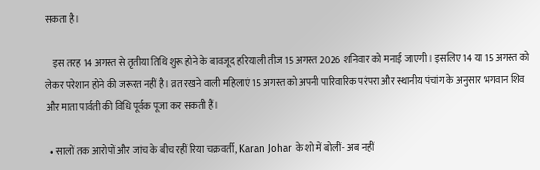सकता है।

    इस तरह 14 अगस्त से तृतीया तिथि शुरू होने के बावजूद हरियाली तीज 15 अगस्त 2026 शनिवार को मनाई जाएगी। इसलिए 14 या 15 अगस्त को लेकर परेशान होने की जरूरत नहीं है। व्रत रखने वाली महिलाएं 15 अगस्त को अपनी पारिवारिक परंपरा और स्थानीय पंचांग के अनुसार भगवान शिव और माता पार्वती की विधि पूर्वक पूजा कर सकती हैं।

  • सालों तक आरोपों और जांच के बीच रहीं रिया चक्रवर्ती, Karan Johar के शो में बोलीं- अब नहीं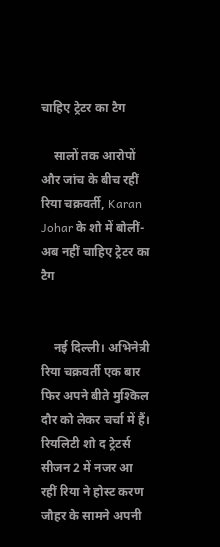चाहिए ट्रेटर का टैग

    सालों तक आरोपों और जांच के बीच रहीं रिया चक्रवर्ती, Karan Johar के शो में बोलीं- अब नहीं चाहिए ट्रेटर का टैग


    नई दिल्ली। अभिनेत्री रिया चक्रवर्ती एक बार फिर अपने बीते मुश्किल दौर को लेकर चर्चा में हैं। रियलिटी शो द ट्रेटर्स सीजन 2 में नजर आ रहीं रिया ने होस्ट करण जौहर के सामने अपनी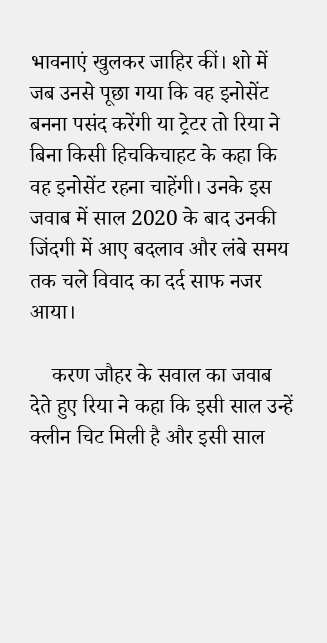भावनाएं खुलकर जाहिर कीं। शो में जब उनसे पूछा गया कि वह इनोसेंट बनना पसंद करेंगी या ट्रेटर तो रिया ने बिना किसी हिचकिचाहट के कहा कि वह इनोसेंट रहना चाहेंगी। उनके इस जवाब में साल 2020 के बाद उनकी जिंदगी में आए बदलाव और लंबे समय तक चले विवाद का दर्द साफ नजर आया।

    करण जौहर के सवाल का जवाब देते हुए रिया ने कहा कि इसी साल उन्हें क्लीन चिट मिली है और इसी साल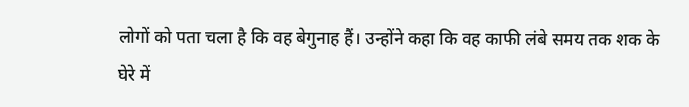लोगों को पता चला है कि वह बेगुनाह हैं। उन्होंने कहा कि वह काफी लंबे समय तक शक के घेरे में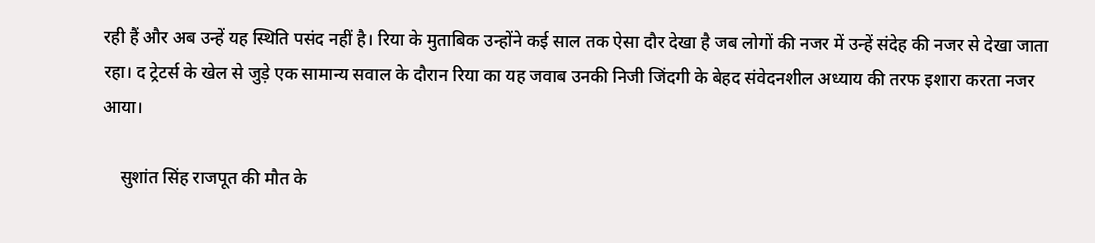रही हैं और अब उन्हें यह स्थिति पसंद नहीं है। रिया के मुताबिक उन्होंने कई साल तक ऐसा दौर देखा है जब लोगों की नजर में उन्हें संदेह की नजर से देखा जाता रहा। द ट्रेटर्स के खेल से जुड़े एक सामान्य सवाल के दौरान रिया का यह जवाब उनकी निजी जिंदगी के बेहद संवेदनशील अध्याय की तरफ इशारा करता नजर आया।

    सुशांत सिंह राजपूत की मौत के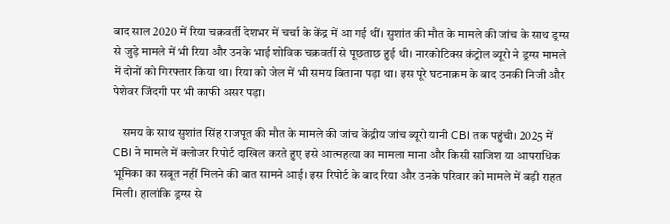बाद साल 2020 में रिया चक्रवर्ती देशभर में चर्चा के केंद्र में आ गई थीं। सुशांत की मौत के मामले की जांच के साथ ड्रग्स से जुड़े मामले में भी रिया और उनके भाई शोविक चक्रवर्ती से पूछताछ हुई थी। नारकोटिक्स कंट्रोल ब्यूरो ने ड्रग्स मामले में दोनों को गिरफ्तार किया था। रिया को जेल में भी समय बिताना पड़ा था। इस पूरे घटनाक्रम के बाद उनकी निजी और पेशेवर जिंदगी पर भी काफी असर पड़ा।

    समय के साथ सुशांत सिंह राजपूत की मौत के मामले की जांच केंद्रीय जांच ब्यूरो यानी CBI तक पहुंची। 2025 में CBI ने मामले में क्लोजर रिपोर्ट दाखिल करते हुए इसे आत्महत्या का मामला माना और किसी साजिश या आपराधिक भूमिका का सबूत नहीं मिलने की बात सामने आई। इस रिपोर्ट के बाद रिया और उनके परिवार को मामले में बड़ी राहत मिली। हालांकि ड्रग्स से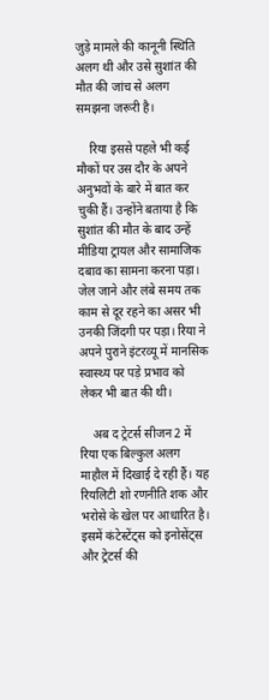जुड़े मामले की कानूनी स्थिति अलग थी और उसे सुशांत की मौत की जांच से अलग समझना जरूरी है।

    रिया इससे पहले भी कई मौकों पर उस दौर के अपने अनुभवों के बारे में बात कर चुकी हैं। उन्होंने बताया है कि सुशांत की मौत के बाद उन्हें मीडिया ट्रायल और सामाजिक दबाव का सामना करना पड़ा। जेल जाने और लंबे समय तक काम से दूर रहने का असर भी उनकी जिंदगी पर पड़ा। रिया ने अपने पुराने इंटरव्यू में मानसिक स्वास्थ्य पर पड़े प्रभाव को लेकर भी बात की थी।

    अब द ट्रेटर्स सीजन 2 में रिया एक बिल्कुल अलग माहौल में दिखाई दे रही हैं। यह रियलिटी शो रणनीति शक और भरोसे के खेल पर आधारित है। इसमें कंटेस्टेंट्स को इनोसेंट्स और ट्रेटर्स की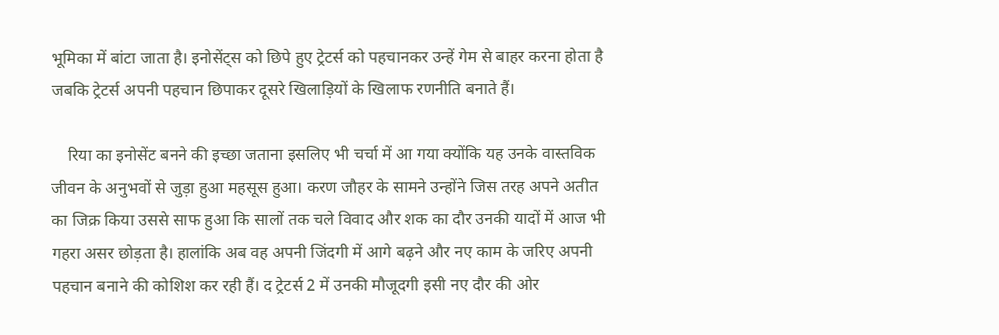भूमिका में बांटा जाता है। इनोसेंट्स को छिपे हुए ट्रेटर्स को पहचानकर उन्हें गेम से बाहर करना होता है जबकि ट्रेटर्स अपनी पहचान छिपाकर दूसरे खिलाड़ियों के खिलाफ रणनीति बनाते हैं।

    रिया का इनोसेंट बनने की इच्छा जताना इसलिए भी चर्चा में आ गया क्योंकि यह उनके वास्तविक जीवन के अनुभवों से जुड़ा हुआ महसूस हुआ। करण जौहर के सामने उन्होंने जिस तरह अपने अतीत का जिक्र किया उससे साफ हुआ कि सालों तक चले विवाद और शक का दौर उनकी यादों में आज भी गहरा असर छोड़ता है। हालांकि अब वह अपनी जिंदगी में आगे बढ़ने और नए काम के जरिए अपनी पहचान बनाने की कोशिश कर रही हैं। द ट्रेटर्स 2 में उनकी मौजूदगी इसी नए दौर की ओर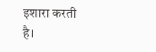इशारा करती है।